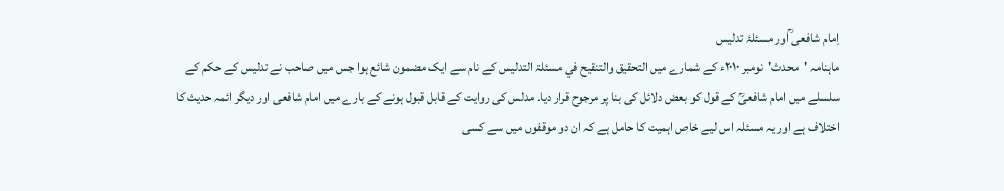اِمام شافعی ؒاور مسئلۂ تدلیس
ماہنامہ 'محدث'نومبر ۲۰۱۰ء کے شمارے میں التحقیق والتنقیح في مسئلۃ التدلیس کے نام سے ایک مضمون شائع ہوا جس میں صاحب نے تدلیس کے حکم کے سلسلے میں امام شافعیؒ کے قول کو بعض دلائل کی بنا پر مرجوح قرار دیا۔ مدلس کی روایت کے قابل قبول ہونے کے بارے میں امام شافعی اور دیگر ائمہ حدیث کا اختلاف ہے اور یہ مسئلہ اس لیے خاص اہمیت کا حامل ہے کہ ان دو موقفوں میں سے کسی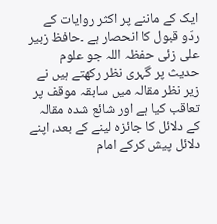ایک کے ماننے پر اکثر روایات کے ردّو قبول کا انحصار ہے ۔حافظ زبیر علی زئی حفظہ اللہ جو علوم حدیث پر گہری نظر رکھتے ہیں نے زیر نظر مقالہ میں سابقہ موقف پر تعاقب کیا ہے اور شائع شدہ مقالہ کے دلائل کا جائزہ لینے کے بعد، اپنے دلائل پیش کرکے امام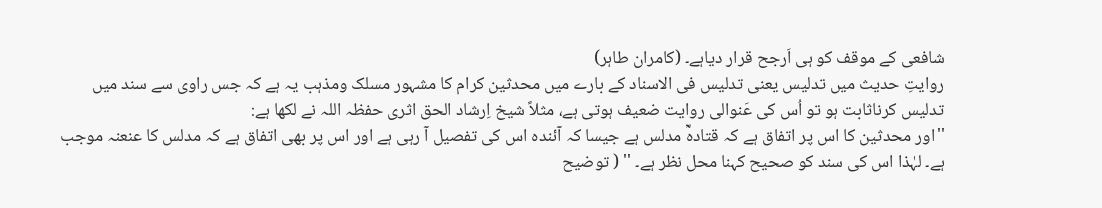شافعی کے موقف کو ہی اَرجح قرار دیاہے۔ (کامران طاہر)
روایتِ حدیث میں تدلیس یعنی تدلیس فی الاسناد کے بارے میں محدثین کرام کا مشہور مسلک ومذہب یہ ہے کہ جس راوی سے سند میں تدلیس کرناثابت ہو تو اُس کی عَنوالی روایت ضعیف ہوتی ہے، مثلاً شیخ اِرشاد الحق اثری حفظہ اللہ نے لکھا ہے:
''اور محدثین کا اس پر اتفاق ہے کہ قتادہؒ مدلس ہے جیسا کہ آئندہ اس کی تفصیل آ رہی ہے اور اس پر بھی اتفاق ہے کہ مدلس کا عنعنہ موجب ہے۔ لہٰذا اس کی سند کو صحیح کہنا محل نظر ہے۔ '' ( توضیح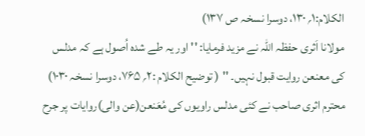الکلام:۱؍ ۱۳۰، دوسرا نسخہ ص ۱۳۷)
مولانا اَثری حفظہ اللہ نے مزید فرمایا: '' اور یہ طے شدہ اُصول ہے کہ مدلس کی معنعن روایت قبول نہیں۔ '' ( توضیح الکلام :۲؍ ۷۶۵، دوسرا نسخہ ۱۰۳۰)
محترم اثری صاحب نے کئی مدلس راویوں کی مُعَنعن(عن والی)روایات پر جرح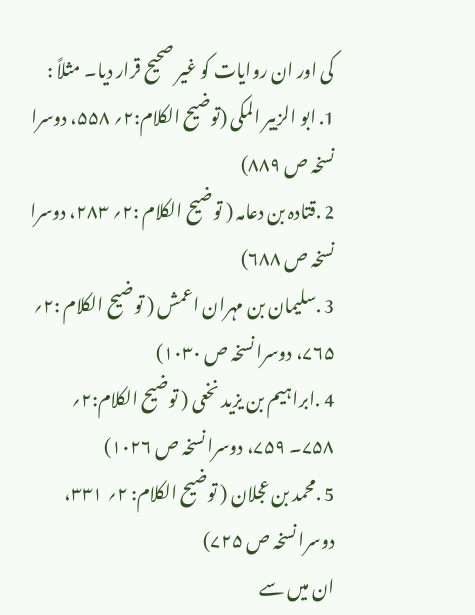کی اور ان روایات کو غیر صحیح قرار دیا۔ مثلاً :
1. ابو الزبیر المکی (توضیح الکلام:۲؍ ۵۵۸، دوسرا نسخہ ص ۸۸۹)
2 .قتادہ بن دعامہ ( توضیح الکلام :۲؍ ۲۸۳، دوسرا نسخہ ص ۶۸۸)
3 .سلیمان بن مہران اعمش ( توضیح الکلام :۲؍ ۷۶۵، دوسرا نسخہ ص ۱۰۳۰)
4 .ابراہیم بن یزید نخعی ( توضیح الکلام:۲؍ ۷۵۸۔ ۷۵۹، دوسرا نسخہ ص ۱۰۲۶)
5 .محمد بن عجلان ( توضیح الکلام: ۲؍ ۳۳۱، دوسرا نسخہ ص ۷۲۵)
ان میں سے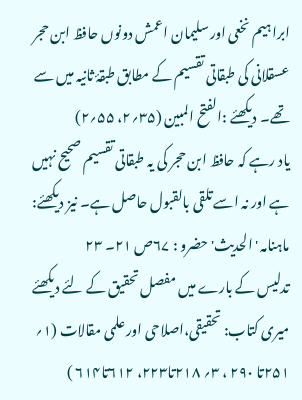ابراہیم نخعی اور سلیمان اعمش دونوں حافظ ابن حجر عسقلانی کی طبقاتی تقسیم کے مطابق طبقۂ ثانیہ میں سے تھے۔ دیکھئے :الفتح المبین (۳۵؍۲، ۵۵؍۲)
یاد رہے کہ حافظ ابن حجر کی یہ طبقاتی تقسیم صحیح نہیں ہے اور نہ اسے تلقی بالقبول حاصل ہے۔ نیز دیکھئے: ماہنامہ 'الحدیث' حضرو : ۶۷ص ۲۱۔ ۲۳
تدلیس کے بارے میں مفصل تحقیق کے لئے دیکھئے میری کتاب: تحقیقی،اصلاحی اور علمی مقالات (۱؍ ۲۵۱تا ۲۹۰ ، ۳؍ ۲۱۸تا۲۲۳، ۶۱۲تا۶۱۴ )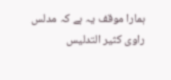ہمارا موقف یہ ہے کہ مدلس راوی کثیر التدلیس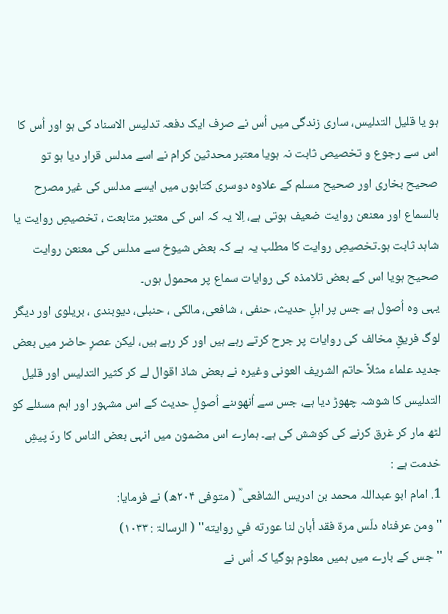ہو یا قلیل التدلیس، ساری زندگی میں اُس نے صرف ایک دفعہ تدلیس الاسناد کی ہو اور اُس کا اس سے رجوع و تخصیص ثابت نہ ہویا معتبر محدثین کرام نے اسے مدلس قرار دیا ہو تو صحیح بخاری اور صحیح مسلم کے علاوہ دوسری کتابوں میں ایسے مدلس کی غیر مصرح بالسماع اور معنعن روایت ضعیف ہوتی ہے، اِلا یہ کہ اس کی معتبر متابعت ، تخصیصِ روایت یا شاہد ثابت ہو۔تخصیصِ روایت کا مطلب یہ ہے کہ بعض شیوخ سے مدلس کی معنعن روایت صحیح ہویا اس کے بعض تلامذہ کی روایات سماع پر محمول ہوں۔
یہی وہ اُصول ہے جس پر اہلِ حدیث، حنفی ، شافعی، مالکی ، حنبلی، دیوبندی ، بریلوی اور دیگر لوگ فریقِ مخالف کی روایات پر جرح کرتے رہے ہیں اور کر رہے ہیں، لیکن عصرِ حاضر میں بعض جدید علماء مثلاً حاتم الشریف العونی وغیرہ نے بعض شاذ اقوال لے کر کثیر التدلیس اور قلیل التدلیس کا شوشہ چھوڑ دیا ہے، جس سے اُنھوںنے اُصولِ حدیث کے اس مشہور اور اہم مسئلے کو لٹھ مار کر غرق کرنے کی کوشش کی ہے۔ ہمارے اس مضمون میں انہی بعض الناس کا ردّ پیشِ خدمت ہے :
1. امام ابو عبداللہ محمد بن ادریس الشافعی ؒ ( متوفی ۲۰۴ھ) نے فرمایا:
'' ومن عرفناہ دلّس مرة فقد أبان لنا عورته في روايته'' ( الرسالۃ : ۱۰۳۳)
''جس کے بارے میں ہمیں معلوم ہوگیا کہ اُس نے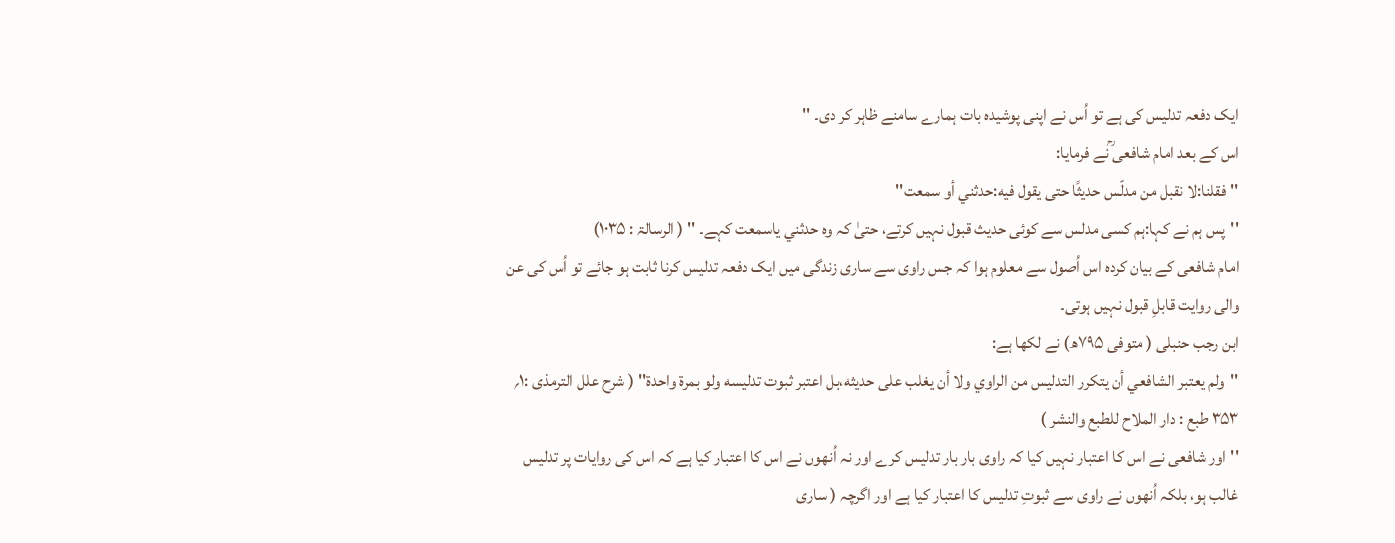ایک دفعہ تدلیس کی ہے تو اُس نے اپنی پوشیدہ بات ہمارے سامنے ظاہر کر دی۔ ''
اس کے بعد امام شافعی ؒنے فرمایا:
''فقلنا:لا نقبل من مدلّس حديثًا حتی يقول فيه:حدثني أو سمعت''
''پس ہم نے کہا:ہم کسی مدلس سے کوئی حدیث قبول نہیں کرتے، حتیٰ کہ وہ حدثني یاسمعت کہے۔ '' ( الرسالۃ : ۱۰۳۵)
امام شافعی کے بیان کردہ اس اُصول سے معلوم ہوا کہ جس راوی سے ساری زندگی میں ایک دفعہ تدلیس کرنا ثابت ہو جائے تو اُس کی عن والی روایت قابلِ قبول نہیں ہوتی۔
ابن رجب حنبلی ( متوفی ۷۹۵ھ) نے لکھا ہے:
''ولم يعتبر الشافعي أن يتکرر التدليس من الراوي ولا أن يغلب علی حديثه،بل اعتبر ثبوت تدليسه ولو بمرۃ واحدة'' ( شرح علل الترمذی :۱؍ ۳۵۳ طبع : دار الملاح للطبع والنشر )
''اور شافعی نے اس کا اعتبار نہیں کیا کہ راوی بار بار تدلیس کرے اور نہ اُنھوں نے اس کا اعتبار کیا ہے کہ اس کی روایات پر تدلیس غالب ہو، بلکہ اُنھوں نے راوی سے ثبوتِ تدلیس کا اعتبار کیا ہے اور اگرچہ ( ساری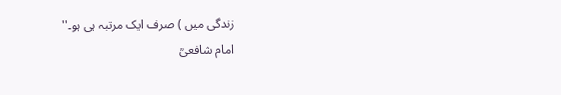زندگی میں ) صرف ایک مرتبہ ہی ہو۔''
امام شافعیؒ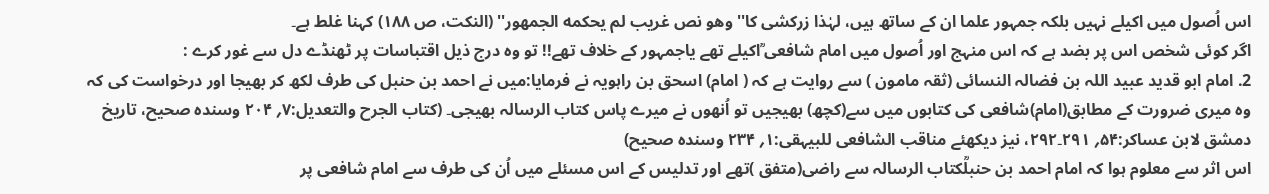اس اُصول میں اکیلے نہیں بلکہ جمہور علما ان کے ساتھ ہیں، لہٰذا زرکشی کا''وهو نص غريب لم يحکمه الجمهور'' (النکت، ص ۱۸۸) کہنا غلط ہے۔
اگر کوئی شخص اس پر بضد ہے کہ اس منہج اور اُصول میں امام شافعی ؒاکیلے تھے یاجمہور کے خلاف تھے!! تو وہ درج ذیل اقتباسات پر ٹھنڈے دل سے غور کرے :
2. امام ابو قدید عبید اللہ بن فضالہ النسائی (ثقہ مامون ) سے روایت ہے کہ ( امام) اسحق بن راہویہ نے فرمایا:میں نے احمد بن حنبل کی طرف لکھ کر بھیجا اور درخواست کی کہ وہ میری ضرورت کے مطابق(امام)شافعی کی کتابوں میں سے(کچھ) بھیجیں تو اُنھوں نے میرے پاس کتاب الرسالہ بھیجی۔ (کتاب الجرح والتعدیل:۷؍ ۲۰۴ وسندہ صحیح، تاریخ دمشق لابن عساکر:۵۴؍ ۲۹۱۔۲۹۲، نیز دیکھئے مناقب الشافعی للبیہقی:۱؍ ۲۳۴ وسندہ صحیح)
اس اثر سے معلوم ہوا کہ امام احمد بن حنبلؒکتاب الرسالہ سے راضی(متفق )تھے اور تدلیس کے اس مسئلے میں اُن کی طرف سے امام شافعی پر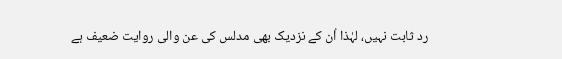رد ثابت نہیں، لہٰذا اُن کے نزدیک بھی مدلس کی عن والی روایت ضعیف ہے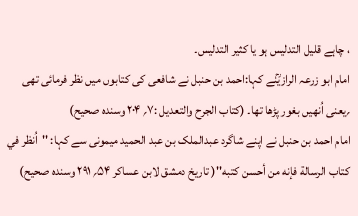، چاہے قلیل التدلیس ہو یا کثیر التدلیس۔
امام ابو زرعہ الرازیؒنے کہا:احمد بن حنبل نے شافعی کی کتابوں میں نظر فرمائی تھی ؍یعنی اُنھیں بغور پڑھا تھا۔ (کتاب الجرح والتعدیل :۷؍ ۲۰۴ وسندہ صحیح)
امام احمد بن حنبل نے اپنے شاگرد عبدالملک بن عبد الحمید میمونی سے کہا: ''اُنظر في کتاب الرسالة فإنه من أحسن کتبه''( تاریخ دمشق لابن عساکر ۵۴؍ ۲۹۱ وسندہ صحیح)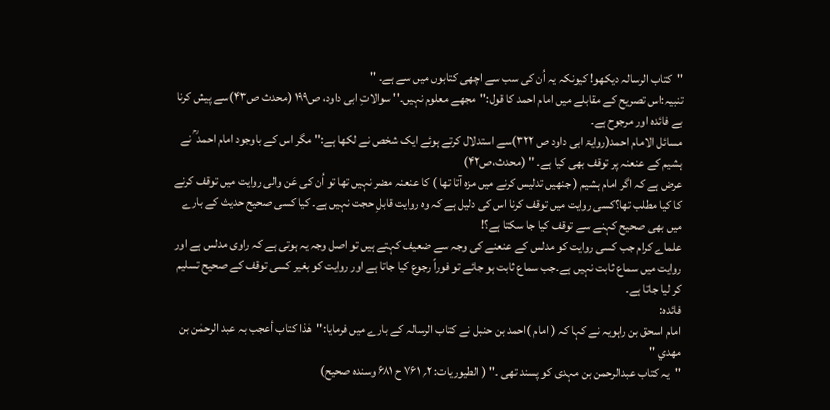''کتاب الرسالہ دیکھو! کیونکہ یہ اُن کی سب سے اچھی کتابوں میں سے ہے۔ ''
تنبیہ:اس تصریح کے مقابلے میں امام احمد کا قول:''مجھے معلوم نہیں۔'' سوالاتِ ابی داود، ص۱۹۹ (محدث ص۴۳)سے پیش کرنا بے فائدہ اور مرجوح ہے۔
مسائل الامام احمد(روایۃ ابی داود ص ۳۲۲)سے استدلال کرتے ہوئے ایک شخص نے لکھا ہے:'' مگر اس کے باوجود امام احمد ؒ نے ہشیم کے عنعنہ پر توقف بھی کیا ہے۔ '' (محدث،ص۴۲)
عرض ہے کہ اگر امام ہشیم ( جنھیں تدلیس کرنے میں مزہ آتا تھا ) کا عنعنہ مضر نہیں تھا تو اُن کی عَن والی روایت میں توقف کرنے کا کیا مطلب تھا؟کسی روایت میں توقف کرنا اس کی دلیل ہے کہ وہ روایت قابلِ حجت نہیں ہے۔ کیا کسی صحیح حدیث کے بارے میں بھی صحیح کہنے سے توقف کیا جا سکتا ہے؟!
علماے کرام جب کسی روایت کو مدلس کے عنعنے کی وجہ سے ضعیف کہتے ہیں تو اصل وجہ یہ ہوتی ہے کہ راوی مدلس ہے اور روایت میں سماع ثابت نہیں ہے۔جب سماع ثابت ہو جائے تو فوراً رجوع کیا جاتا ہے اور روایت کو بغیر کسی توقف کے صحیح تسلیم کر لیا جاتا ہے۔
فائدہ:
امام اسحق بن راہویہ نے کہا کہ ( امام )احمد بن حنبل نے کتاب الرسالہ کے بارے میں فرمایا:''ھٰذا کتاب أعجب بہ عبد الرحمٰن بن مھدي ''
''یہ کتاب عبدالرحمن بن مہدی کو پسند تھی ۔'' ( الطیوریات: ۲؍ ۷۶۱ ح ۶۸۱ وسندہ صحیح)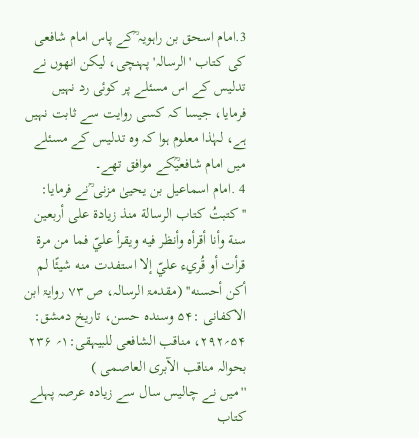3.امام اسحق بن راہویہ ؒکے پاس امام شافعی کی کتاب 'الرسالہ' پہنچی، لیکن انھوں نے تدلیس کے اس مسئلے پر کوئی رد نہیں فرمایا، جیسا کہ کسی روایت سے ثابت نہیں ہے، لہٰذا معلوم ہوا کہ وہ تدلیس کے مسئلے میں امام شافعیؒکے موافق تھے۔
4 .امام اسماعیل بن یحییٰ مزنی ؒنے فرمایا:
''کتبتُ کتاب الرسالة منذ زيادة علی أربعين سنة وأنا أقرأہ وأنظر فيه ويقرأ عليّ فما من مرة قرأت أو قُريء عليّ إلا استفدت منه شيئًا لم أکن أحسنه'' (مقدمۃ الرسالہ، ص ۷۳ روایۃ ابن الاکفانی :۵۴ وسندہ حسن، تاریخ دمشق: ۵۴؍۲۹۲، مناقب الشافعی للبیہقی:۱؍ ۲۳۶ بحوالہ مناقب الآبری العاصمی )
''میں نے چالیس سال سے زیادہ عرصہ پہلے کتاب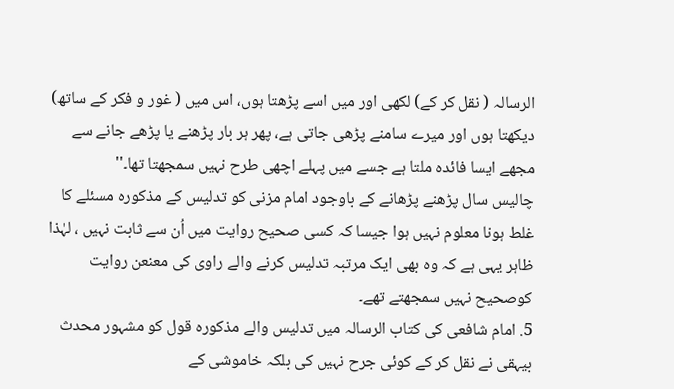الرسالہ ( نقل کر کے) لکھی اور میں اسے پڑھتا ہوں، اس میں ( غور و فکر کے ساتھ) دیکھتا ہوں اور میرے سامنے پڑھی جاتی ہے، پھر ہر بار پڑھنے یا پڑھے جانے سے مجھے ایسا فائدہ ملتا ہے جسے میں پہلے اچھی طرح نہیں سمجھتا تھا۔''
چالیس سال پڑھنے پڑھانے کے باوجود امام مزنی کو تدلیس کے مذکورہ مسئلے کا غلط ہونا معلوم نہیں ہوا جیسا کہ کسی صحیح روایت میں اُن سے ثابت نہیں ، لہٰذا ظاہر یہی ہے کہ وہ بھی ایک مرتبہ تدلیس کرنے والے راوی کی معنعن روایت کوصحیح نہیں سمجھتے تھے۔
5. امام شافعی کی کتاب الرسالہ میں تدلیس والے مذکورہ قول کو مشہور محدث بیہقی نے نقل کر کے کوئی جرح نہیں کی بلکہ خاموشی کے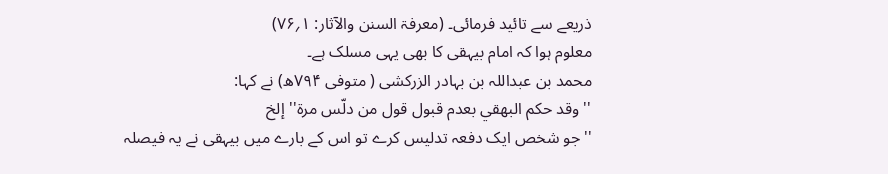ذریعے سے تائید فرمائی۔ (معرفۃ السنن والآثار: ۱؍۷۶)
معلوم ہوا کہ امام بیہقی کا بھی یہی مسلک ہے۔
محمد بن عبداللہ بن بہادر الزرکشی ( متوفی ۷۹۴ھ) نے کہا:
'' وقد حکم البهقي بعدم قبول قول من دلّس مرة'' إلخ
''جو شخص ایک دفعہ تدلیس کرے تو اس کے بارے میں بیہقی نے یہ فیصلہ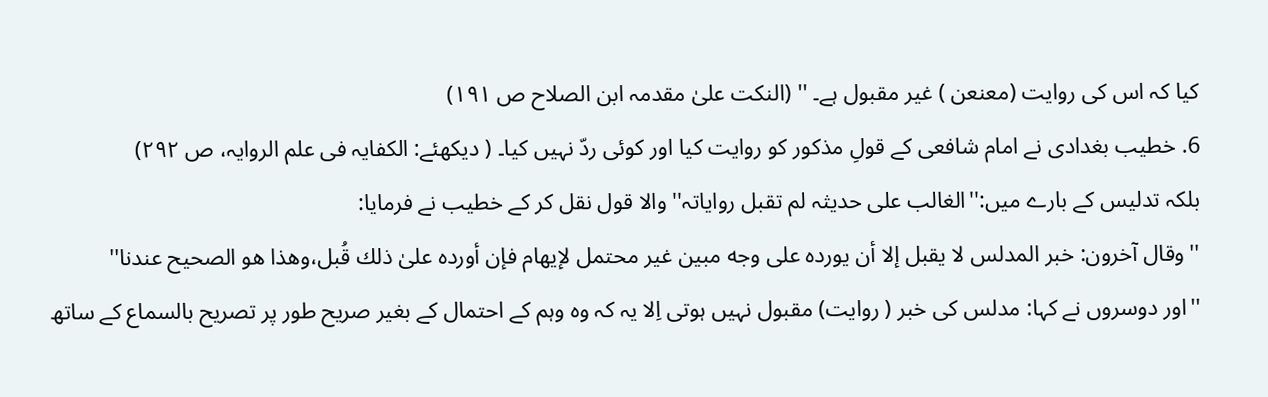کیا کہ اس کی روایت (معنعن ) غیر مقبول ہے۔ '' (النکت علیٰ مقدمہ ابن الصلاح ص ۱۹۱)
6. خطیب بغدادی نے امام شافعی کے قولِ مذکور کو روایت کیا اور کوئی ردّ نہیں کیا۔ ( دیکھئے: الکفایہ فی علم الروایہ، ص ۲۹۲)
بلکہ تدلیس کے بارے میں:''الغالب علی حدیثہ لم تقبل روایاتہ'' والا قول نقل کر کے خطیب نے فرمایا:
''وقال آخرون: خبر المدلس لا يقبل إلا أن يوردہ علی وجه مبين غير محتمل لإيهام فإن أوردہ علیٰ ذلك قُبل،وهذا هو الصحيح عندنا''
''اور دوسروں نے کہا: مدلس کی خبر ( روایت) مقبول نہیں ہوتی اِلا یہ کہ وہ وہم کے احتمال کے بغیر صریح طور پر تصریح بالسماع کے ساتھ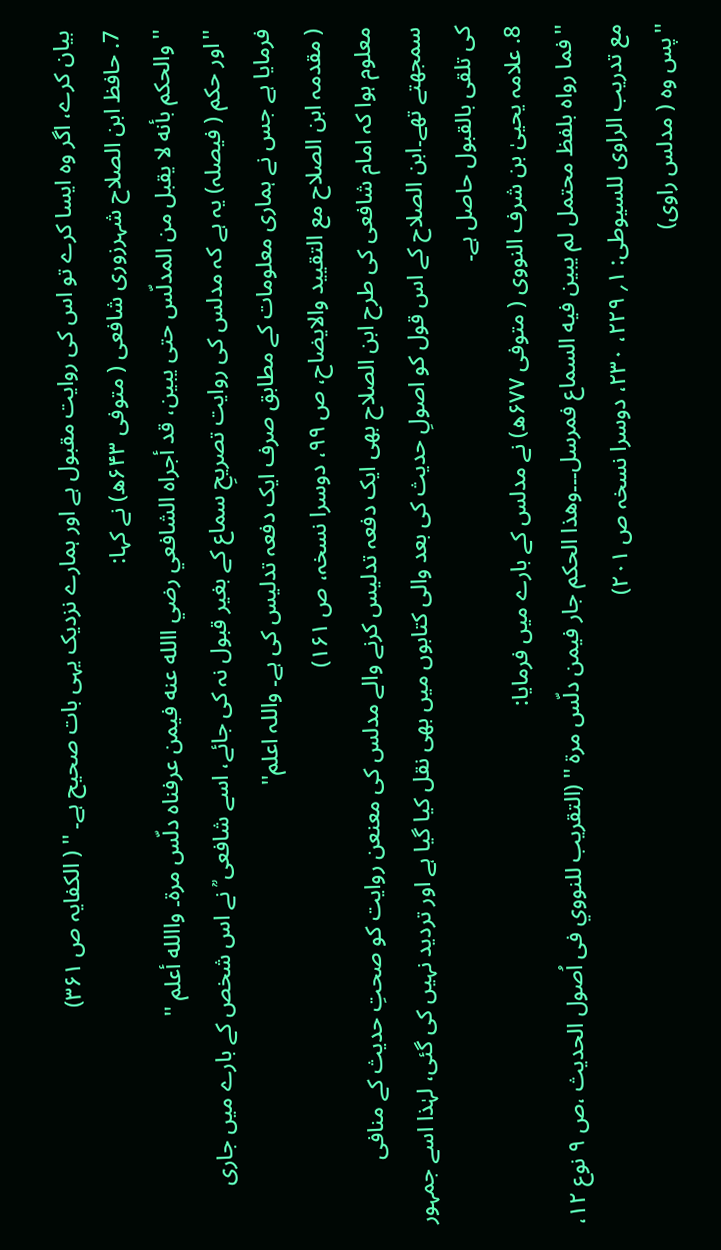بیان کرے، اگر وہ ایسا کرے تو اس کی روایت مقبول ہے اور ہمارے نزدیک یہی بات صحیح ہے۔ '' ( الکفایہ ص ۳۶۱)
7. حافظ ابن الصلاح شہرزوری شافعی ( متوفی ۶۴۳ھ) نے کہا:
'' والحکم بأنه لا يقبل من المدلّس حتی يبين، قد أجراہ الشافعي رضي االله عنه فيمن عرفناہ دلّس مرة۔ واالله أعلم ''
''اور حکم ( فیصلہ) یہ ہے کہ مدلس کی روایت تصریحِ سماع کے بغیر قبول نہ کی جائے، اسے شافعی ؒ نے اس شخص کے بارے میں جاری فرمایا ہے جس نے ہماری معلومات کے مطابق صرف ایک دفعہ تدلیس کی ہے۔ واللہ اعلم''
( مقدمہ ابن الصلاح مع التقیید والایضاح، ص ۹۹، دوسرا نسخہ، ص ۱۶۱)
معلوم ہوا کہ امام شافعی کی طرح ابن الصلاح بھی ایک دفعہ تدلیس کرنے والے مدلس کی معنعن روایت کو صحتِ حدیث کے منافی سمجھتے تھے۔ابن الصلاح کے اس قول کو اصولِ حدیث کی بعد والی کتابوں میں بھی نقل کیا گیا ہے اور تردید نہیں کی گئی، لہٰذا اسے جمہور کی تلقی بالقبول حاصل ہے۔
8. علامہ یحییٰ بن شرف النووی ( متوفی ۶۷۷ھ) نے مدلس کے بارے میں فرمایا:
''فما رواہ بلفظ محتمل لم يبين فيه السماع فمرسل۔۔۔وهذا الحکم جار فيمن دلّس مرة '' (التقریب للنووي فی اُصول الحدیث ،ص ۹ نوع ۱۲، مع تدریب الراوی للسیوطی: ۱؍ ۲۲۹، ۲۳۰، دوسرا نسخہ ص ۲۰۱)
''پس وہ ( مدلس راوی)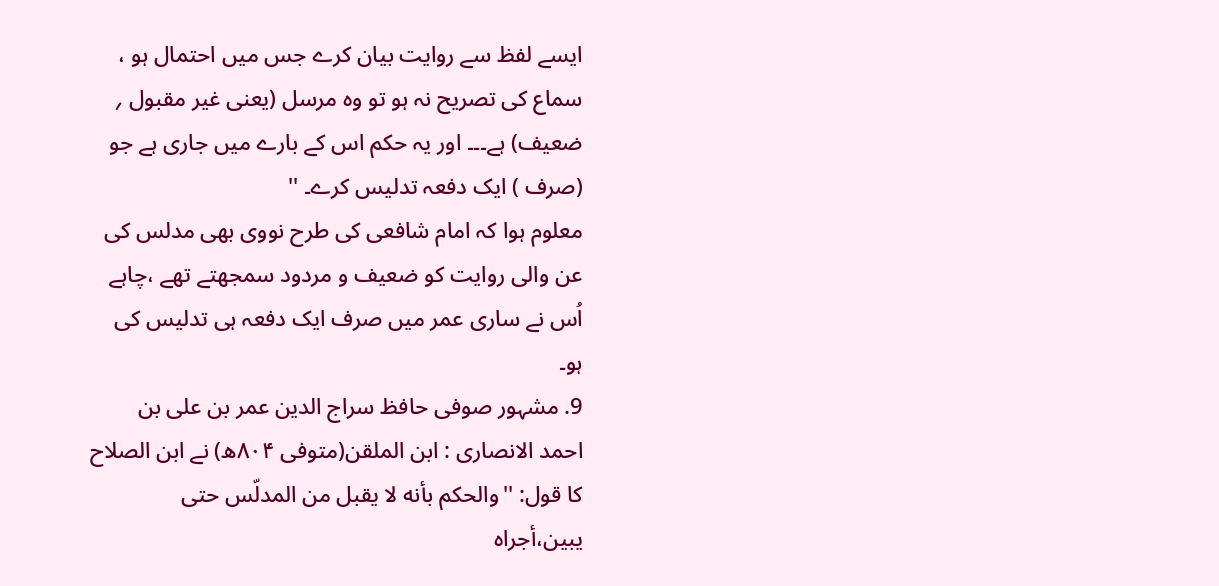ایسے لفظ سے روایت بیان کرے جس میں احتمال ہو ، سماع کی تصریح نہ ہو تو وہ مرسل (یعنی غیر مقبول ؍ ضعیف) ہے۔۔۔ اور یہ حکم اس کے بارے میں جاری ہے جو (صرف ) ایک دفعہ تدلیس کرے۔ ''
معلوم ہوا کہ امام شافعی کی طرح نووی بھی مدلس کی عن والی روایت کو ضعیف و مردود سمجھتے تھے ،چاہے اُس نے ساری عمر میں صرف ایک دفعہ ہی تدلیس کی ہو۔
9. مشہور صوفی حافظ سراج الدین عمر بن علی بن احمد الانصاری : ابن الملقن(متوفی ۸۰۴ھ) نے ابن الصلاح کا قول: ''والحکم بأنه لا يقبل من المدلّس حتی يبين،أجراہ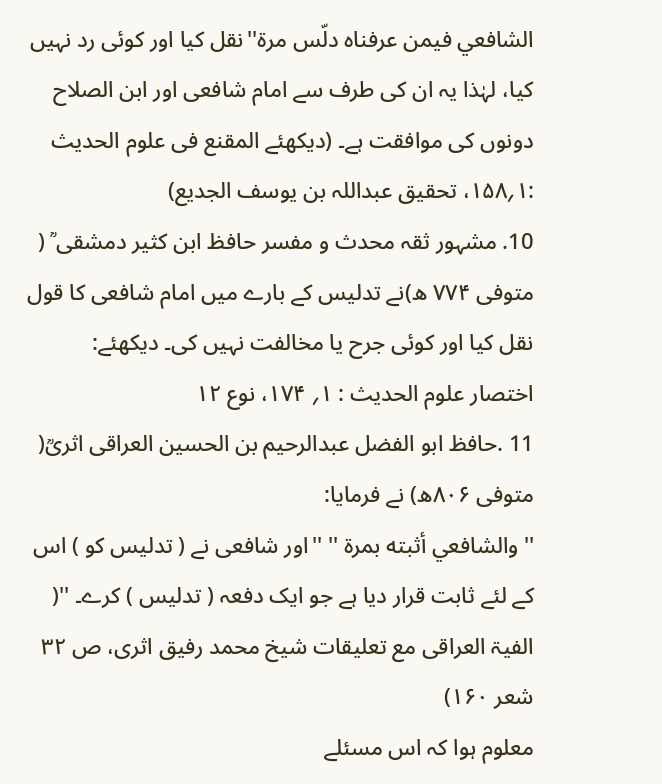الشافعي فيمن عرفناہ دلّس مرۃ''نقل کیا اور کوئی رد نہیں کیا، لہٰذا یہ ان کی طرف سے امام شافعی اور ابن الصلاح دونوں کی موافقت ہے۔ (دیکھئے المقنع فی علوم الحدیث :۱؍۱۵۸، تحقیق عبداللہ بن یوسف الجدیع)
10. مشہور ثقہ محدث و مفسر حافظ ابن کثیر دمشقی ؒ ( متوفی ۷۷۴ ھ)نے تدلیس کے بارے میں امام شافعی کا قول نقل کیا اور کوئی جرح یا مخالفت نہیں کی۔ دیکھئے: اختصار علوم الحدیث : ۱؍ ۱۷۴، نوع ۱۲
11 .حافظ ابو الفضل عبدالرحیم بن الحسین العراقی اثریؒ( متوفی ۸۰۶ھ) نے فرمایا:
'' والشافعي أثبته بمرة '' ''اور شافعی نے ( تدلیس کو ) اس کے لئے ثابت قرار دیا ہے جو ایک دفعہ ( تدلیس ) کرے۔ ''( الفیۃ العراقی مع تعلیقات شیخ محمد رفیق اثری، ص ۳۲ شعر ۱۶۰)
معلوم ہوا کہ اس مسئلے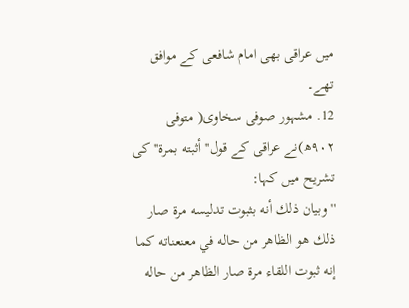میں عراقی بھی امام شافعی کے موافق تھے۔
12. مشہور صوفی سخاوی( متوفی ۹۰۲ھ)نے عراقی کے قول''أثبته بمرة'' کی تشریح میں کہا:
''وبيان ذلك أنه بثبوت تدليسه مرة صار ذلك هو الظاهر من حاله في معنعناته کما إنه ثبوت اللقاء مرة صار الظاهر من حاله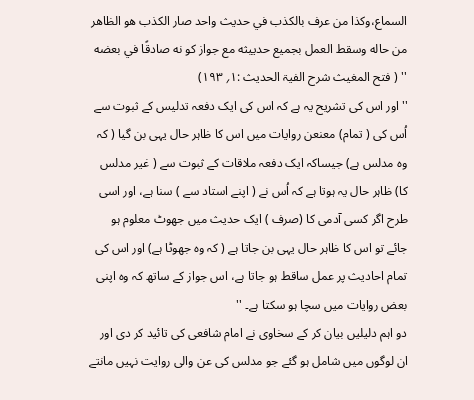السماع،وکذا من عرف بالکذب في حديث واحد صار الکذب هو الظاهر من حاله وسقط العمل بجميع حدييثه مع جواز کو نه صادقًا في بعضه '' ( فتح المغیث شرح الفیۃ الحدیث :۱؍ ۱۹۳)
''اور اس کی تشریح یہ ہے کہ اس کی ایک دفعہ تدلیس کے ثبوت سے اُس کی ( تمام) معنعن روایات میں اس کا ظاہر حال یہی بن گیا ( کہ وہ مدلس ہے) جیساکہ ایک دفعہ ملاقات کے ثبوت سے ( غیر مدلس کا) ظاہر حال یہ ہوتا ہے کہ اُس نے ( اپنے استاد سے ) سنا ہے، اور اسی طرح اگر کسی آدمی کا (صرف ) ایک حدیث میں جھوٹ معلوم ہو جائے تو اس کا ظاہر حال یہی بن جاتا ہے ( کہ وہ جھوٹا ہے) اور اس کی تمام احادیث پر عمل ساقط ہو جاتا ہے، اس جواز کے ساتھ کہ وہ اپنی بعض روایات میں سچا ہو سکتا ہے۔ ''
دو اہم دلیلیں بیان کر کے سخاوی نے امام شافعی کی تائید کر دی اور ان لوگوں میں شامل ہو گئے جو مدلس کی عن والی روایت نہیں مانتے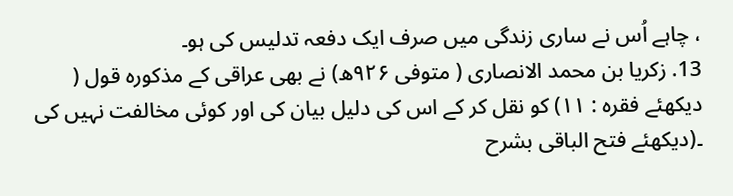، چاہے اُس نے ساری زندگی میں صرف ایک دفعہ تدلیس کی ہو۔
13. زکریا بن محمد الانصاری ( متوفی ۹۲۶ھ) نے بھی عراقی کے مذکورہ قول ( دیکھئے فقرہ : ۱۱) کو نقل کر کے اس کی دلیل بیان کی اور کوئی مخالفت نہیں کی ۔(دیکھئے فتح الباقی بشرح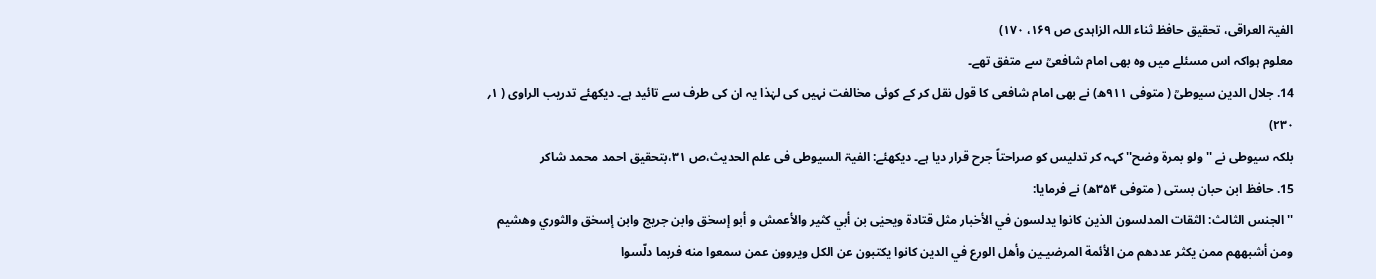الفیۃ العراقی، تحقیق حافظ ثناء اللہ الزاہدی ص ۱۶۹، ۱۷۰)
معلوم ہواکہ اس مسئلے میں وہ بھی امام شافعیؒ سے متفق تھے۔
14. جلال الدین سیوطیؒ ( متوفی ۹۱۱ھ) نے بھی امام شافعی کا قول نقل کر کے کوئی مخالفت نہیں کی لہٰذا یہ ان کی طرف سے تائید ہے۔ دیکھئے تدریب الراوی ( ۱؍ ۲۳۰)
بلکہ سیوطی نے '' ولو بمرة وضح'' کہہ کر تدلیس کو صراحتاً جرح قرار دیا ہے۔ دیکھئے: الفیۃ السیوطی فی علم الحدیث،ص ۳۱،بتحقیق احمد محمد شاکر
15. حافظ ابن حبان بستی ( متوفی ۳۵۴ھ) نے فرمایا:
''الجنس الثالث: الثقات المدلسون الذين کانوا يدلسون في الأخبار مثل قتادة ويحيٰی بن أبي کثير والأعمش و أبو إسحٰق وابن جريج وابن إسحٰق والثوري وهشيم ومن أشبههم ممن يکثر عددهم من الأئمة المرضيـين وأهل الورع في الدين کانوا يکتبون عن الکل ويروون عمن سمعوا منه فربما دلّسوا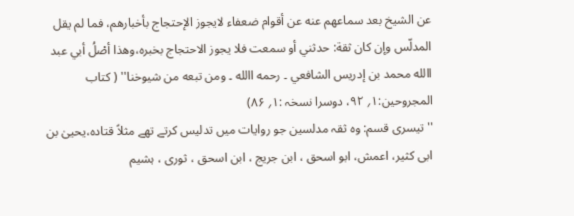عن الشيخ بعد سماعهم عنه عن أقوام ضعفاء لايجوز الإحتجاج بأخبارهم، فما لم يقل المدلّس وإن کان ثقة: حدثني أو سمعت فلا يجوز الاحتجاج بخبرہ،وهذا أصْلُ أبي عبد االله محمد بن إدريس الشافعي ۔ رحمه االله ۔ ومن تبعه من شيوخنا'' ( کتاب المجروحین:۱؍ ۹۲، دوسرا نسخہ :۱؍ ۸۶)
''تیسری قسم: وہ ثقہ مدلسین جو روایات میں تدلیس کرتے تھے مثلاً قتادہ،یحییٰ بن ابی کثیر، اعمش، ابو اسحق ، ابن جریج ، ابن اسحق ، ثوری ، ہشیم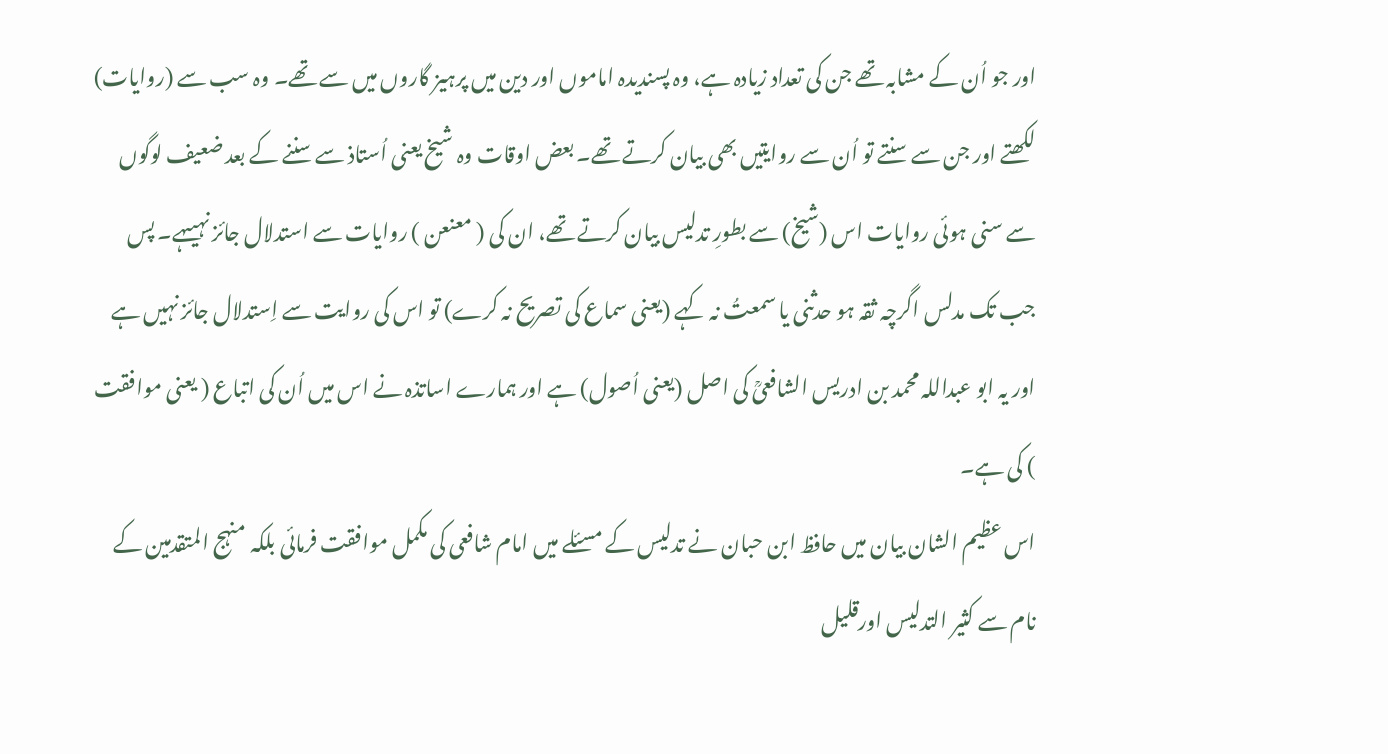اور جو اُن کے مشابہ تھے جن کی تعداد زیادہ ہے، وہ پسندیدہ اماموں اور دین میں پرہیز گاروں میں سے تھے۔ وہ سب سے (روایات) لکھتے اور جن سے سنتے تو اُن سے روایتیں بھی بیان کرتے تھے۔ بعض اوقات وہ شیخ یعنی اُستاذ سے سننے کے بعد ضعیف لوگوں سے سنی ہوئی روایات اس (شیخ) سے بطورِ تدلیس بیان کرتے تھے، ان کی ( معنعن ) روایات سے استدلال جائز نہیںہے۔ پس جب تک مدلس اگرچہ ثقہ ہو حدثنی یا سمعتُ نہ کہے (یعنی سماع کی تصریح نہ کرے) تو اس کی روایت سے اِستدلال جائز نہیں ہے اور یہ ابو عبداللہ محمد بن ادریس الشافعیؒ کی اصل (یعنی اُصول) ہے اور ہمارے اساتذہ نے اس میں اُن کی اتباع ( یعنی موافقت ) کی ہے۔
اس عظیم الشان بیان میں حافظ ابن حبان نے تدلیس کے مسئلے میں امام شافعی کی مکمل موافقت فرمائی بلکہ منہج المتقدمین کے نام سے کثیر التدلیس اورقلیل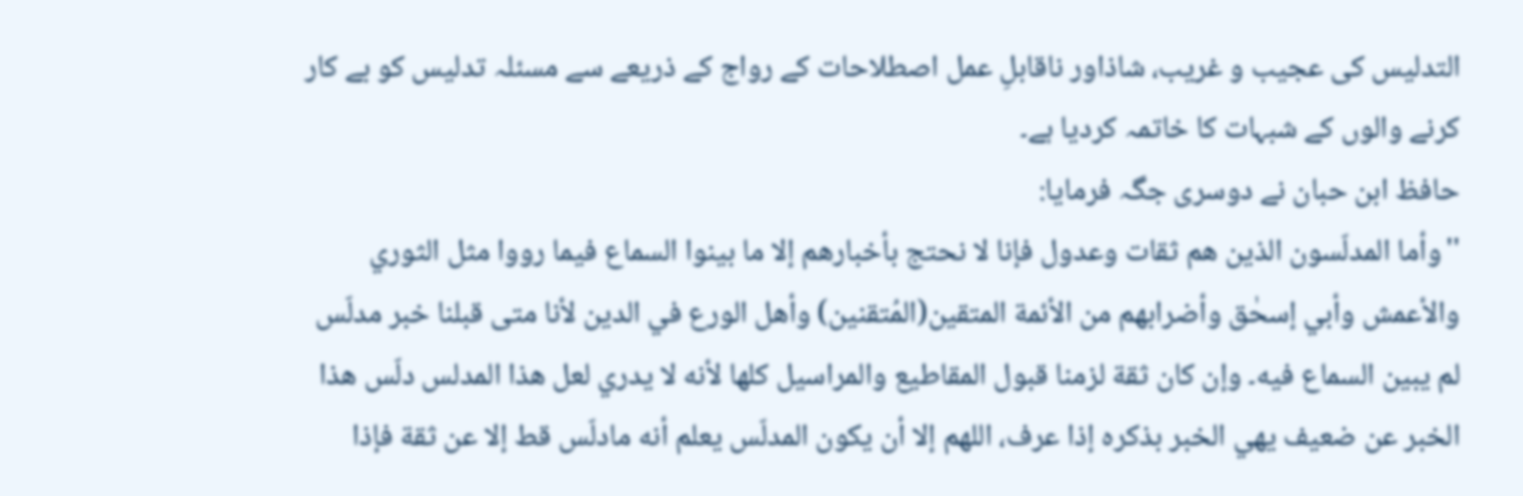التدلیس کی عجیب و غریب، شاذاور ناقابلِ عمل اصطلاحات کے رواج کے ذریعے سے مسئلہ تدلیس کو بے کار کرنے والوں کے شبہات کا خاتمہ کردیا ہے۔
حافظ ابن حبان نے دوسری جگہ فرمایا:
''وأما المدلّسون الذين هم ثقات وعدول فإنا لا نحتج بأخبارهم إلا ما بينوا السماع فيما رووا مثل الثوري والأعمش وأبي إسحٰق وأضرابهم من الأئمة المتقين(المُتقنين) وأهل الورع في الدين لأنا متی قبلنا خبر مدلّس لم يبين السماع فيه۔ وإن کان ثقة لزمنا قبول المقاطيع والمراسيل کلها لأنه لا يدري لعل هذا المدلس دلّس هذا الخبر عن ضعيف يهي الخبر بذکرہ إذا عرف، اللهم إلا أن يکون المدلّس يعلم أنه مادلّس قط إلا عن ثقة فإذا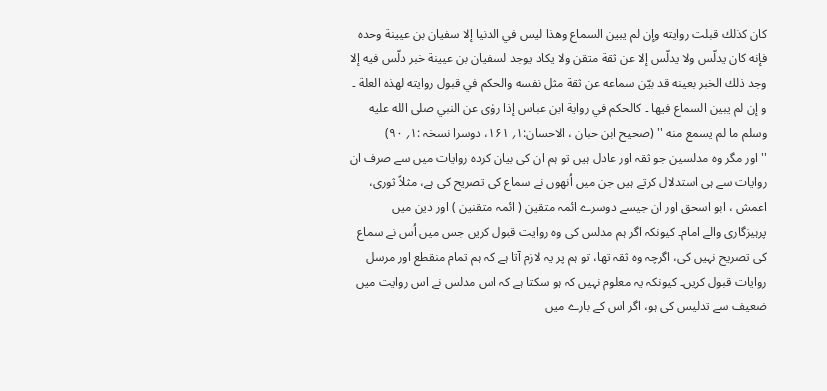کان کذلك قبلت روايته وإن لم يبين السماع وهذا ليس في الدنيا إلا سفيان بن عيينة وحدہ فإنه کان يدلّس ولا يدلّس إلا عن ثقة متقن ولا يکاد يوجد لسفيان بن عيينة خبر دلّس فيه إلا وجد ذلك الخبر بعينه قد بيّن سماعه عن ثقة مثل نفسه والحکم في قبول روايته لهذہ العلة ۔ و إن لم يبين السماع فيها ۔ کالحکم في رواية ابن عباس إذا روٰی عن النبي صلى الله عليه وسلم ما لم يسمع منه '' (صحیح ابن حبان ، الاحسان:۱؍ ۱۶۱، دوسرا نسخہ :۱؍ ۹۰)
''اور مگر وہ مدلسین جو ثقہ اور عادل ہیں تو ہم ان کی بیان کردہ روایات میں سے صرف ان روایات سے ہی استدلال کرتے ہیں جن میں اُنھوں نے سماع کی تصریح کی ہے، مثلاً ثوری، اعمش ، ابو اسحق اور ان جیسے دوسرے ائمہ متقین ( ائمہ متقنین ) اور دین میں پرہیزگاری والے امام۔ کیونکہ اگر ہم مدلس کی وہ روایت قبول کریں جس میں اُس نے سماع کی تصریح نہیں کی، اگرچہ وہ ثقہ تھا، تو ہم پر یہ لازم آتا ہے کہ ہم تمام منقطع اور مرسل روایات قبول کریں۔ کیونکہ یہ معلوم نہیں کہ ہو سکتا ہے کہ اس مدلس نے اس روایت میں ضعیف سے تدلیس کی ہو، اگر اس کے بارے میں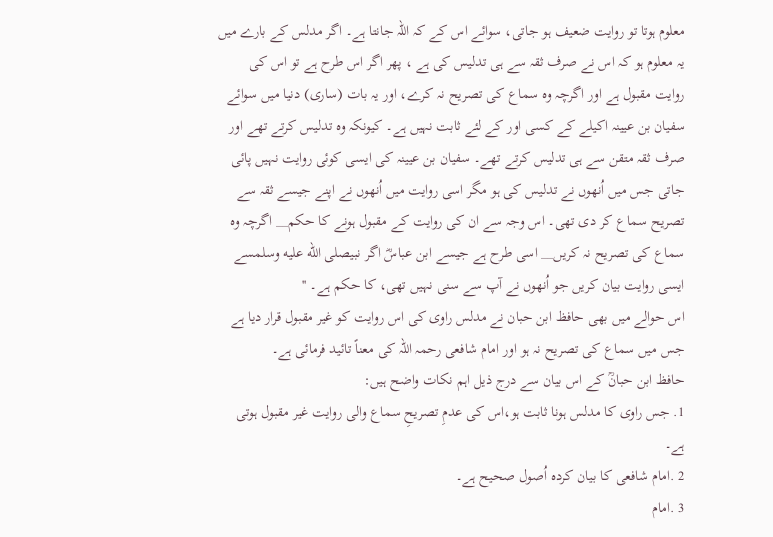معلوم ہوتا تو روایت ضعیف ہو جاتی، سوائے اس کے کہ اللہ جانتا ہے۔ اگر مدلس کے بارے میں یہ معلوم ہو کہ اس نے صرف ثقہ سے ہی تدلیس کی ہے ، پھر اگر اس طرح ہے تو اس کی روایت مقبول ہے اور اگرچہ وہ سماع کی تصریح نہ کرے، اور یہ بات (ساری) دنیا میں سوائے سفیان بن عیینہ اکیلے کے کسی اور کے لئے ثابت نہیں ہے۔ کیونکہ وہ تدلیس کرتے تھے اور صرف ثقہ متقن سے ہی تدلیس کرتے تھے۔ سفیان بن عیینہ کی ایسی کوئی روایت نہیں پائی جاتی جس میں اُنھوں نے تدلیس کی ہو مگر اسی روایت میں اُنھوں نے اپنے جیسے ثقہ سے تصریح سماع کر دی تھی۔ اس وجہ سے ان کی روایت کے مقبول ہونے کا حکم__ اگرچہ وہ سماع کی تصریح نہ کریں__ اسی طرح ہے جیسے ابن عباسؓ اگر نبیصلى الله عليه وسلمسے ایسی روایت بیان کریں جو اُنھوں نے آپ سے سنی نہیں تھی، کا حکم ہے۔ ''
اس حوالے میں بھی حافظ ابن حبان نے مدلس راوی کی اس روایت کو غیر مقبول قرار دیا ہے جس میں سماع کی تصریح نہ ہو اور امام شافعی رحمہ اللہ کی معناً تائید فرمائی ہے۔
حافظ ابن حبانؒ کے اس بیان سے درج ذیل اہم نکات واضح ہیں:
1. جس راوی کا مدلس ہونا ثابت ہو،اس کی عدمِ تصریحِ سماع والی روایت غیر مقبول ہوتی ہے۔
2 .امام شافعی کا بیان کردہ اُصول صحیح ہے۔
3 .امام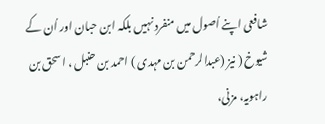شافعی اپنے اُصول میں منفرد نہیں بلکہ ابن حبان اور اُن کے شیوخ ( نیز (عبدالرحمن بن مہدی ) احمد بن حنبل ، اسحق بن راہویہ، مزنی،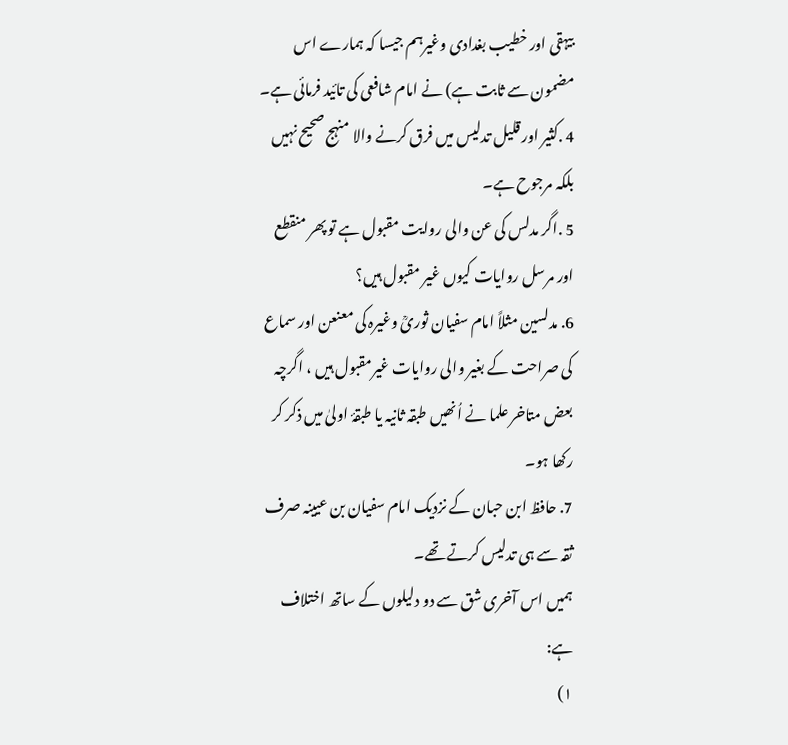بیہقی اور خطیب بغدادی وغیرہم جیسا کہ ہمارے اس مضمون سے ثابت ہے) نے امام شافعی کی تائید فرمائی ہے۔
4 .کثیر اور قلیل تدلیس میں فرق کرنے والا منہج صحیح نہیں بلکہ مرجوح ہے۔
5 .اگر مدلس کی عن والی روایت مقبول ہے تو پھر منقطع اور مرسل روایات کیوں غیر مقبول ہیں؟
6. مدلسین مثلاً امام سفیان ثوریؒ وغیرہ کی معنعن اور سماع کی صراحت کے بغیر والی روایات غیرمقبول ہیں ، اگرچہ بعض متاخر علما نے اُنھیں طبقہ ثانیہ یا طبقۂ اولیٰ میں ذکر کر رکھا ہو۔
7. حافظ ابن حبان کے نزدیک امام سفیان بن عیینہ صرف ثقہ سے ہی تدلیس کرتے تھے۔
ہمیں اس آخری شق سے دو دلیلوں کے ساتھ اختلاف ہے:
۱)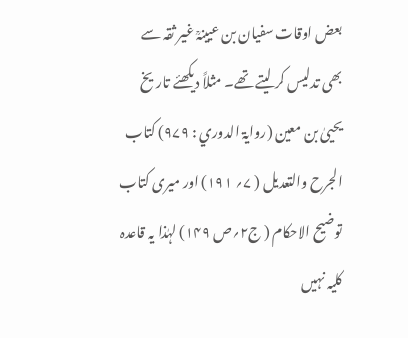بعض اوقات سفیان بن عیینہؒ غیر ثقہ سے بھی تدلیس کر لیتے تھے۔ مثلاً دیکھئے تاریخ یحییٰ بن معین (روایۃ الدوري : ۹۷۹) کتاب الجرح والتعدیل ( ۷؍ ۱۹۱) اور میری کتاب توضیح الاحکام ( ج۲؍ص ۱۴۹) لہٰذا یہ قاعدہ کلیہ نہیں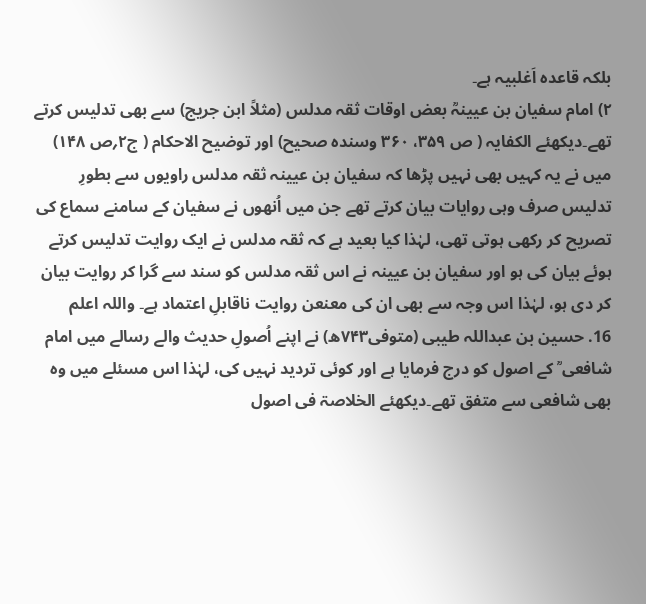بلکہ قاعدہ اَغلبیہ ہے۔
۲) امام سفیان بن عیینہؒ بعض اوقات ثقہ مدلس (مثلاً ابن جریج) سے بھی تدلیس کرتے تھے۔دیکھئے الکفایہ ( ص ۳۵۹، ۳۶۰ وسندہ صحیح) اور توضیح الاحکام ( ج۲؍ص ۱۴۸)
میں نے یہ کہیں بھی نہیں پڑھا کہ سفیان بن عیینہ ثقہ مدلس راویوں سے بطورِ تدلیس صرف وہی روایات بیان کرتے تھے جن میں اُنھوں نے سفیان کے سامنے سماع کی تصریح کر رکھی ہوتی تھی، لہٰذا کیا بعید ہے کہ ثقہ مدلس نے ایک روایت تدلیس کرتے ہوئے بیان کی ہو اور سفیان بن عیینہ نے اس ثقہ مدلس کو سند سے گرا کر روایت بیان کر دی ہو، لہٰذا اس وجہ سے بھی ان کی معنعن روایت ناقابلِ اعتماد ہے۔ واللہ اعلم
16. حسین بن عبداللہ طیبی (متوفی۷۴۳ھ) نے اپنے اُصولِ حدیث والے رسالے میں امام شافعی ؒ کے اصول کو درج فرمایا ہے اور کوئی تردید نہیں کی، لہٰذا اس مسئلے میں وہ بھی شافعی سے متفق تھے۔دیکھئے الخلاصۃ فی اصول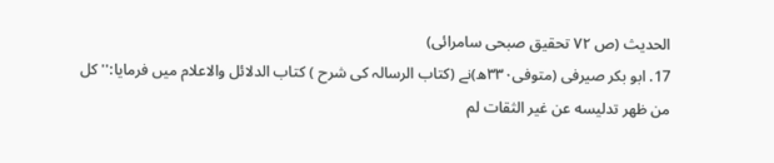الحدیث (ص ۷۲ تحقیق صبحی سامرائی)
17. ابو بکر صیرفی (متوفی۳۳۰ھ)نے (کتاب الرسالہ کی شرح ) کتاب الدلائل والاعلام میں فرمایا:'' کل من ظهر تدليسه عن غير الثقات لم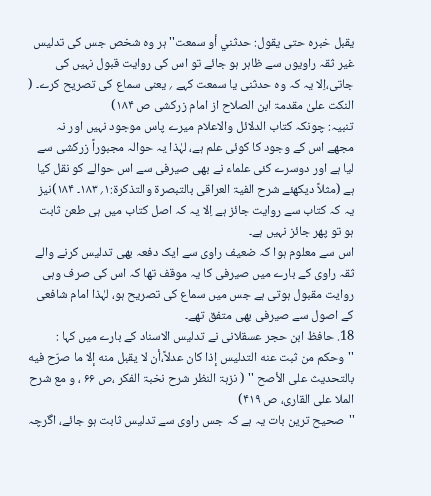يقبل خبرہ حتی يقول: حدثني أو سمعت''ہر وہ شخص جس کی تدلیس غیر ثقہ راویوں سے ظاہر ہو جائے تو اس کی روایت قبول نہیں کی جاتی،اِلا یہ کہ وہ حدثنی یا سمعت کہے ؍ یعنی سماع کی تصریح کرے۔ ( النکت علیٰ مقدمۃ ابن الصلاح از امام زرکشی ص ۱۸۴)
تنبیہ: چونکہ کتاب الدلائل والاعلام میرے پاس موجود نہیں اور نہ مجھے اس کے وجود کا کوئی علم ہے، لہٰذا یہ حوالہ مجبوراً زرکشی سے لیا ہے اور دوسرے کئی علماء نے بھی صیرفی سے اس حوالے کو نقل کیا ہے (مثلاً دیکھئے شرح الفیۃ العراقی بالتبصرۃ والتذکرۃ:۱؍ ۱۸۳۔ ۱۸۴)نیز یہ کہ کتاب سے روایت جائز ہے اِلا یہ کہ اصل کتاب میں ہی طعن ثابت ہو تو پھر جائز نہیں ہے۔
اس سے معلوم ہوا کہ ضعیف راوی سے ایک دفعہ بھی تدلیس کرنے والے ثقہ راوی کے بارے میں صیرفی کا یہ موقف تھا کہ اس کی صرف وہی روایت مقبول ہوتی ہے جس میں سماع کی تصریح ہو، لہٰذا امام شافعی کے اصول سے صیرفی بھی متفق تھے۔
18. حافظ ابن حجر عسقلانی نے تدلیس الاسناد کے بارے میں کہا :
''وحکم من ثبت عنه التدليس إذا کان عدلاً،أن لا يقبل منه إلا ما صرّح فيه بالتحديث علی الأصح '' ( نزہۃ النظر شرح نخبۃ الفکر ،ص ۶۶ ، و مع شرح الملا علی القاری، ص ۴۱۹)
''صحیح ترین بات یہ ہے کہ جس راوی سے تدلیس ثابت ہو جائے، اگرچہ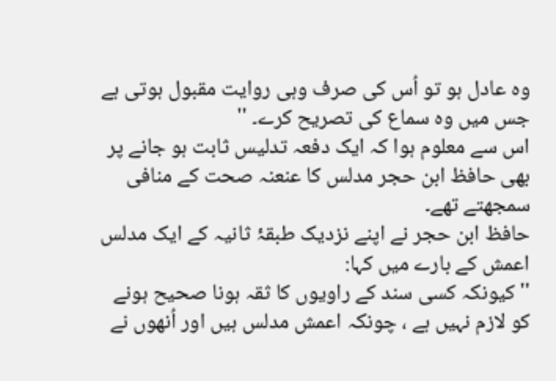وہ عادل ہو تو اُس کی صرف وہی روایت مقبول ہوتی ہے جس میں وہ سماع کی تصریح کرے۔ ''
اس سے معلوم ہوا کہ ایک دفعہ تدلیس ثابت ہو جانے پر بھی حافظ ابن حجر مدلس کا عنعنہ صحت کے منافی سمجھتے تھے۔
حافظ ابن حجر نے اپنے نزدیک طبقۂ ثانیہ کے ایک مدلس اعمش کے بارے میں کہا:
''کیونکہ کسی سند کے راویوں کا ثقہ ہونا صحیح ہونے کو لازم نہیں ہے ، چونکہ اعمش مدلس ہیں اور اُنھوں نے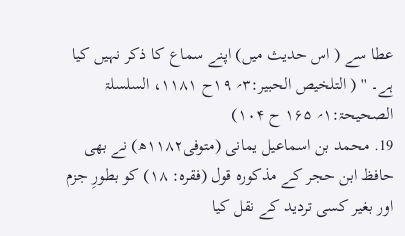عطا سے ( اس حدیث میں) اپنے سماع کا ذکر نہیں کیا ہے۔ '' ( التلخیص الحبیر:۳؍ ۱۹ح ۱۱۸۱، السلسلۃ الصحیحۃ:۱؍ ۱۶۵ ح ۱۰۴)
19. محمد بن اسماعیل یمانی (متوفی۱۱۸۲ھ) نے بھی حافظ ابن حجر کے مذکورہ قول (فقرہ: ۱۸) کو بطورِ جزم اور بغیر کسی تردید کے نقل کیا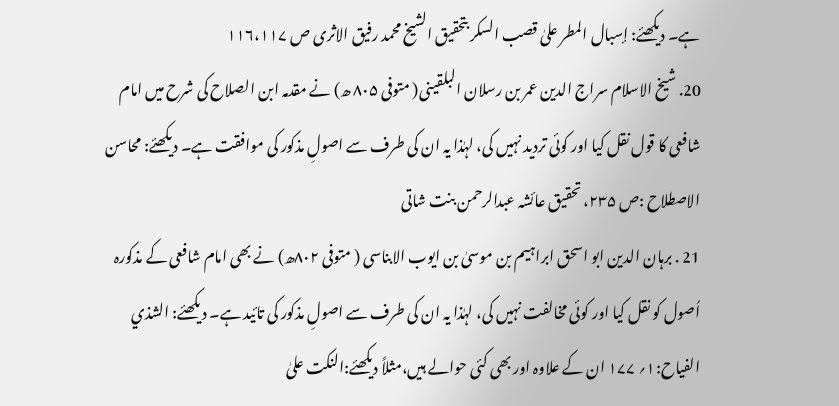ہے۔ دیکھئے: إسبال المطر علیٰ قصب السکر بتحقیق الشیخ محمد رفیق الاثری ص ۱۱۶،۱۱۷
20. شیخ الاسلام سراج الدین عمر بن رسلان البلقینی( متوفی ۸۰۵ ھ) نے مقدمہ ابن الصلاح کی شرح میں امام شافعی کا قول نقل کیا اور کوئی تردید نہیں کی، لہٰذا یہ ان کی طرف سے اصولِ مذکور کی موافقت ہے۔ دیکھئے: محاسن الاصطلاح :ص ۲۳۵، تحقیق عائشہ عبدالرحمن بنت شاتی
21 . برہان الدین ابو اسحق ابراہیم بن موسیٰ بن ایوب الابناسی ( متوفی ۸۰۲ھ) نے بھی امام شافعی کے مذکورہ اُصول کو نقل کیا اور کوئی مخالفت نہیں کی، لہٰذا یہ ان کی طرف سے اصولِ مذکور کی تائید ہے۔ دیکھئے: الشذي الفیاح:۱؍ ۱۷۷ ان کے علاوہ اور بھی کئی حوالے ہیں،مثلاً دیکھئے:النکت علیٰ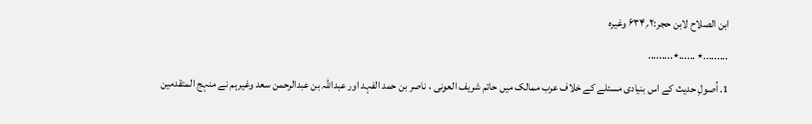ابن الصلاح لابن حجر:۲؍۶۳۴ وغیرہ
.........٭ ......٭.........
1. اُصولِ حدیث کے اس بنیادی مسئلے کے خلاف عرب ممالک میں حاتم شریف العونی ، ناصر بن حمد الفہد اور عبداللہ بن عبدالرحمن سعد وغیرہم نے منہج المتقدمین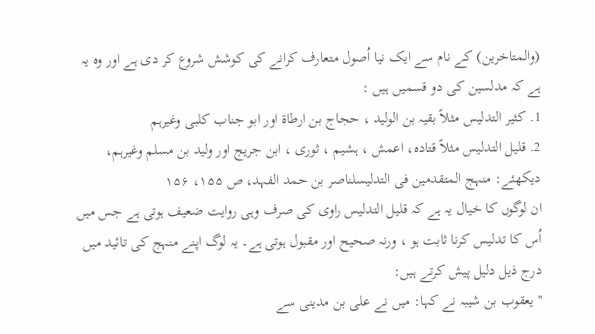(والمتاخرین) کے نام سے ایک نیا اُصول متعارف کرانے کی کوشش شروع کر دی ہے اور وہ یہ ہے کہ مدلسین کی دو قسمیں ہیں :
1. کثیر التدلیس مثلاً بقیہ بن الولید ، حجاج بن ارطاۃ اور ابو جناب کلبی وغیرہم
2. قلیل التدلیس مثلاً قتادہ، اعمش ، ہشیم ، ثوری ، ابن جریج اور ولید بن مسلم وغیرہم، دیکھئے: منہج المتقدمین فی التدلیسلناصر بن حمد الفہد، ص ۱۵۵، ۱۵۶
ان لوگوں کا خیال یہ ہے کہ قلیل التدلیس راوی کی صرف وہی روایت ضعیف ہوتی ہے جس میں اُس کا تدلیس کرنا ثابت ہو ، ورنہ صحیح اور مقبول ہوتی ہے۔ یہ لوگ اپنے منہج کی تائید میں درج ذیل دلیل پیش کرتے ہیں:
''یعقوب بن شیبہ نے کہا: میں نے علی بن مدینی سے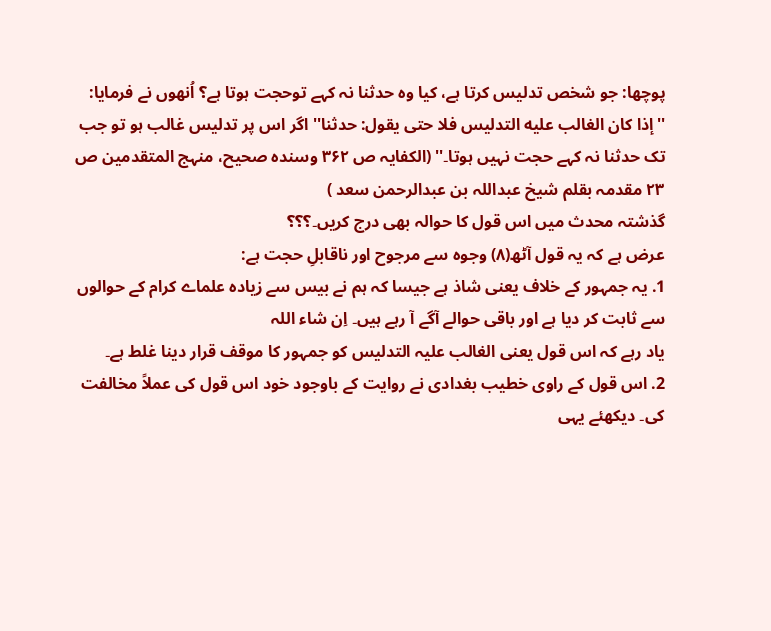پوچھا: جو شخص تدلیس کرتا ہے، کیا وہ حدثنا نہ کہے توحجت ہوتا ہے؟ اُنھوں نے فرمایا: ''إذا کان الغالب عليه التدليس فلا حتی يقول: حدثنا'' اگر اس پر تدلیس غالب ہو تو جب تک حدثنا نہ کہے حجت نہیں ہوتا۔'' (الکفایہ ص ۳۶۲ وسندہ صحیح، منہج المتقدمین ص ۲۳ مقدمہ بقلم شیخ عبداللہ بن عبدالرحمن سعد )
گذشتہ محدث میں اس قول کا حوالہ بھی درج کریں۔؟؟؟
عرض ہے کہ یہ قول آٹھ(۸) وجوہ سے مرجوح اور ناقابلِ حجت ہے:
1. یہ جمہور کے خلاف یعنی شاذ ہے جیسا کہ ہم نے بیس سے زیادہ علماے کرام کے حوالوں سے ثابت کر دیا ہے اور باقی حوالے آگے آ رہے ہیں۔ اِن شاء اللہ
یاد رہے کہ اس قول یعنی الغالب علیہ التدلیس کو جمہور کا موقف قرار دینا غلط ہے۔
2. اس قول کے راوی خطیب بغدادی نے روایت کے باوجود خود اس قول کی عملاً مخالفت کی۔ دیکھئے یہی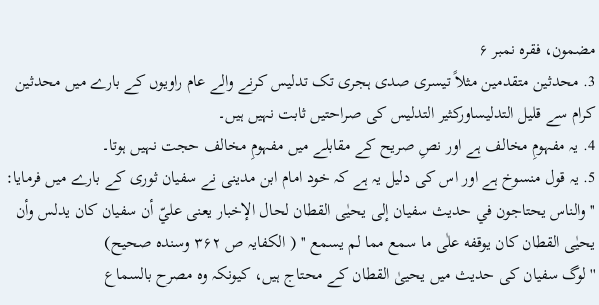مضمون، فقرہ نمبر ۶
3. محدثین متقدمین مثلاً تیسری صدی ہجری تک تدلیس کرنے والے عام راویوں کے بارے میں محدثین کرام سے قلیل التدلیساورکثیر التدلیس کی صراحتیں ثابت نہیں ہیں۔
4. یہ مفہومِ مخالف ہے اور نصِ صریح کے مقابلے میں مفہومِ مخالف حجت نہیں ہوتا۔
5. یہ قول منسوخ ہے اور اس کی دلیل یہ ہے کہ خود امام ابن مدینی نے سفیان ثوری کے بارے میں فرمایا:
''والناس يحتاجون في حديث سفيان إلی يحيٰی القطان لحال الإخبار يعنی عليّ أن سفيان کان يدلس وأن يحيٰی القطان کان يوقفه علٰی ما سمع مما لم يسمع '' ( الکفایہ ص ۳۶۲ وسندہ صحیح)
''لوگ سفیان کی حدیث میں یحییٰ القطان کے محتاج ہیں، کیونکہ وہ مصرح بالسماع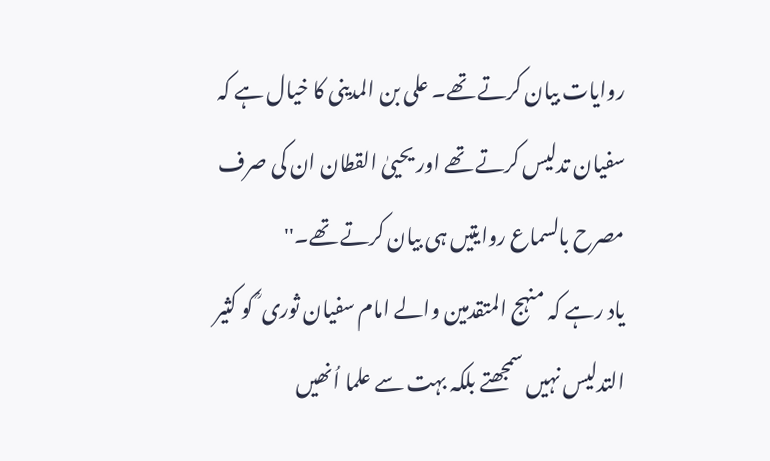روایات بیان کرتے تھے۔ علی بن المدینی کا خیال ہے کہ سفیان تدلیس کرتے تھے اور یحییٰ القطان ان کی صرف مصرح بالسماع روایتیں ہی بیان کرتے تھے۔''
یاد رہے کہ منہج المتقدمین والے امام سفیان ثوری ؒ کو کثیر التدلیس نہیں سمجھتے بلکہ بہت سے علما اُنھیں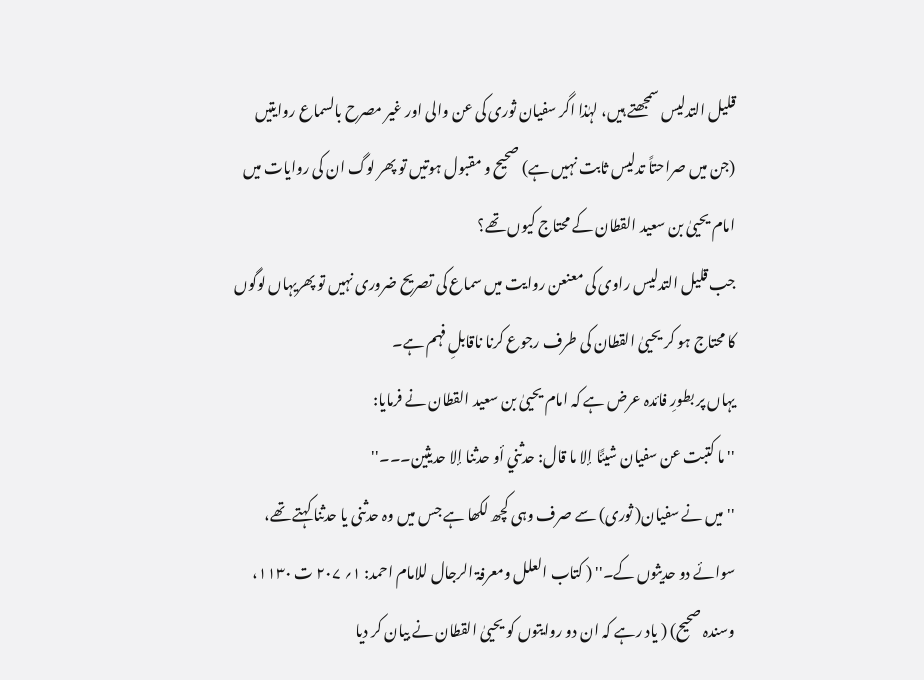قلیل التدلیس سمجھتے ہیں، لہٰذا اگر سفیان ثوری کی عن والی اور غیر مصرح بالسماع روایتیں (جن میں صراحتاً تدلیس ثابت نہیں ہے) صحیح و مقبول ہوتیں تو پھر لوگ ان کی روایات میں امام یحییٰ بن سعید القطان کے محتاج کیوں تھے؟
جب قلیل التدلیس راوی کی معنعن روایت میں سماع کی تصریح ضروری نہیں تو پھریہاں لوگوں کا محتاج ہو کر یحییٰ القطان کی طرف رجوع کرنا ناقابلِ فہم ہے۔
یہاں پر بطورِ فائدہ عرض ہے کہ امام یحییٰ بن سعید القطان نے فرمایا:
''ما کتبت عن سفيان شيئًا إلا ما قال: حدثني أو حدثنا إلا حديثين۔۔۔''
''میں نے سفیان( ثوری) سے صرف وہی کچھ لکھا ہے جس میں وہ حدثنی یا حدثنا کہتے تھے، سوائے دو حدیثوں کے۔'' ( کتاب العلل ومعرفۃ الرجال للامام احمد: ۱؍ ۲۰۷ ت ۱۱۳۰، وسندہ صحیح) ( یاد رہے کہ ان دو روایتوں کو یحییٰ القطان نے بیان کر دیا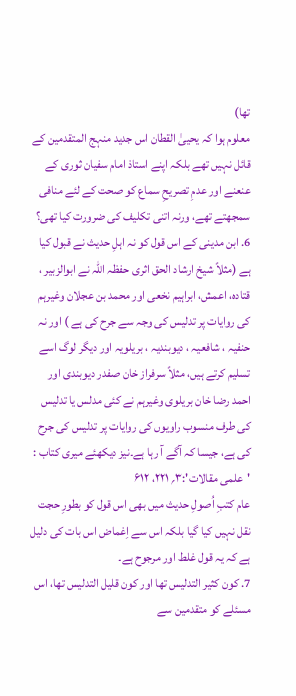تھا)
معلوم ہوا کہ یحییٰ القطان اس جدید منہج المتقدمین کے قائل نہیں تھے بلکہ اپنے استاذ امام سفیان ثوری کے عنعنے اور عدمِ تصریحِ سماع کو صحت کے لئے منافی سمجھتے تھے، ورنہ اتنی تکلیف کی ضرورت کیا تھی؟
6. ابن مدینی کے اس قول کو نہ اہلِ حدیث نے قبول کیا ہے (مثلاً شیخ ارشاد الحق اثری حفظہ اللہ نے ابوالزبیر ، قتادہ، اعمش، ابراہیم نخعی اور محمد بن عجلان وغیرہم کی روایات پر تدلیس کی وجہ سے جرح کی ہے ) اور نہ حنفیہ ، شافعیہ ، دیوبندیہ ، بریلویہ اور دیگر لوگ اسے تسلیم کرتے ہیں، مثلاً سرفراز خان صفدر دیوبندی اور احمد رضا خان بریلوی وغیرہم نے کئی مدلس یا تدلیس کی طرف منسوب راویوں کی روایات پر تدلیس کی جرح کی ہے، جیسا کہ آگے آ رہا ہے۔نیز دیکھئے میری کتاب : 'علمی مقالات':۳؍ ۲۲۱، ۶۱۲
عام کتبِ اُصولِ حدیث میں بھی اس قول کو بطورِ حجت نقل نہیں کیا گیا بلکہ اس سے اِغماض اس بات کی دلیل ہے کہ یہ قول غلط اور مرجوح ہے۔
7. کون کثیر التدلیس تھا اور کون قلیل التدلیس تھا، اس مسئلے کو متقدمین سے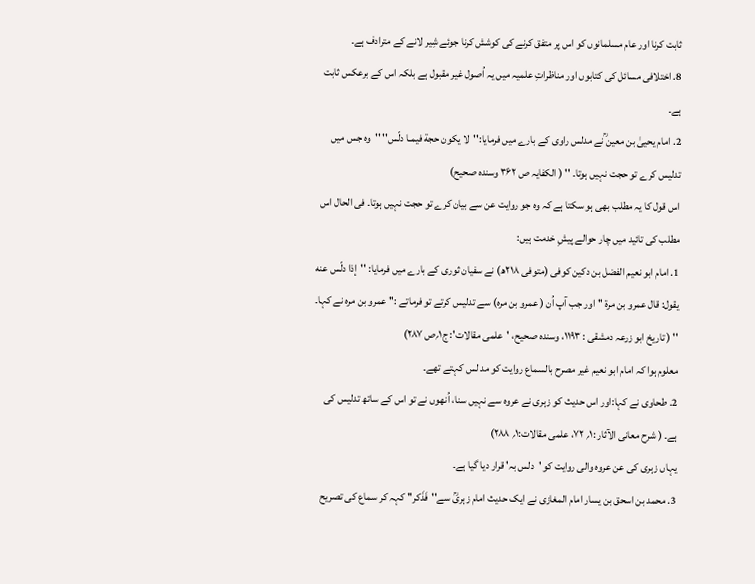ثابت کرنا اور عام مسلمانوں کو اس پر متفق کرنے کی کوشش کرنا جوئے شِیر لانے کے مترادف ہے۔
8. اختلافی مسائل کی کتابوں اور مناظراتِ علمیہ میں یہ اُصول غیر مقبول ہے بلکہ اس کے برعکس ثابت ہے۔
2. امام یحییٰ بن معین ؒنے مدلس راوی کے بارے میں فرمایا:''لا يکون حجة فيمـا دلّس'' ''وہ جس میں تدلیس کرے تو حجت نہیں ہوتا۔ '' ( الکفایہ ص ۳۶۲ وسندہ صحیح)
اس قول کا یہ مطلب بھی ہو سکتا ہے کہ وہ جو روایت عن سے بیان کرے تو حجت نہیں ہوتا۔ فی الحال اس مطلب کی تائید میں چار حوالے پیشِ خدمت ہیں:
1. امام ابو نعیم الفضل بن دکین کوفی (متوفی ۲۱۸ھ) نے سفیان ثوری کے بارے میں فرمایا: ''إذا دلّس عنه يقول: قال عمرو بن مرة '' اور جب آپ اُن ( عمرو بن مرہ) سے تدلیس کرتے تو فرماتے :'' عمرو بن مرہ نے کہا۔ '' ( تاریخ ابو زرعہ دمشقی : ۱۱۹۳، وسندہ صحیح، 'علمی مقالات': ج۱؍ص ۲۸۷)
معلوم ہوا کہ امام ابو نعیم غیر مصرح بالسماع روایت کو مد لس کہتے تھے۔
2. طحاوی نے کہا:اور اس حدیث کو زہری نے عروہ سے نہیں سنا، اُنھوں نے تو اس کے ساتھ تدلیس کی ہے۔ ( شرح معانی الآثار :۱؍ ۷۲، علمی مقالات:۱؍ ۲۸۸)
یہاں زہری کی عن عروہ والی روایت کو 'دلس بہ' قرار دیا گیا ہے۔
3. محمد بن اسحق بن یسار امام المغازی نے ایک حدیث امام زہریؒ سے''فَذَکر'' کہہ کر سماع کی تصریح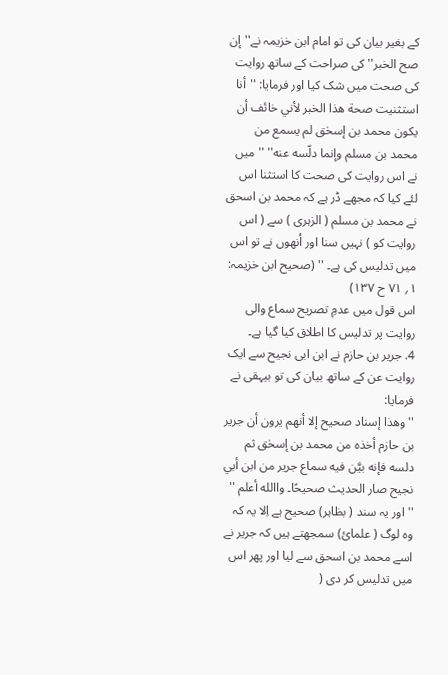کے بغیر بیان کی تو امام ابن خزیمہ نے''إن صح الخبر'' کی صراحت کے ساتھ روایت کی صحت میں شک کیا اور فرمایا: ''أنا استثنيت صحة هذا الخبر لأني خائف أن يکون محمد بن إسحٰق لم يسمع من محمد بن مسلم وإنما دلّسه عنه'' ''میں نے اس روایت کی صحت کا استثنا اس لئے کیا کہ مجھے ڈر ہے کہ محمد بن اسحق نے محمد بن مسلم ( الزہری ) سے ( اس روایت کو ) نہیں سنا اور اُنھوں نے تو اس میں تدلیس کی ہے۔ '' (صحیح ابن خزیمہ: ۱؍ ۷۱ ح ۱۳۷)
اس قول میں عدمِ تصریح سماع والی روایت پر تدلیس کا اطلاق کیا گیا ہے۔
4. جریر بن حازم نے ابن ابی نجیح سے ایک روایت عن کے ساتھ بیان کی تو بیہقی نے فرمایا:
'' وهذا إسناد صحيح إلا أنهم يرون أن جرير بن حازم أخذہ من محمد بن إسحٰق ثم دلسه فإنه بيَّن فيه سماع جرير من ابن أبي نجيح صار الحديث صحيحًا۔ واالله أعلم ''
''اور یہ سند ( بظاہر) صحیح ہے اِلا یہ کہ وہ لوگ ( علمائ) سمجھتے ہیں کہ جریر نے اسے محمد بن اسحق سے لیا اور پھر اس میں تدلیس کر دی (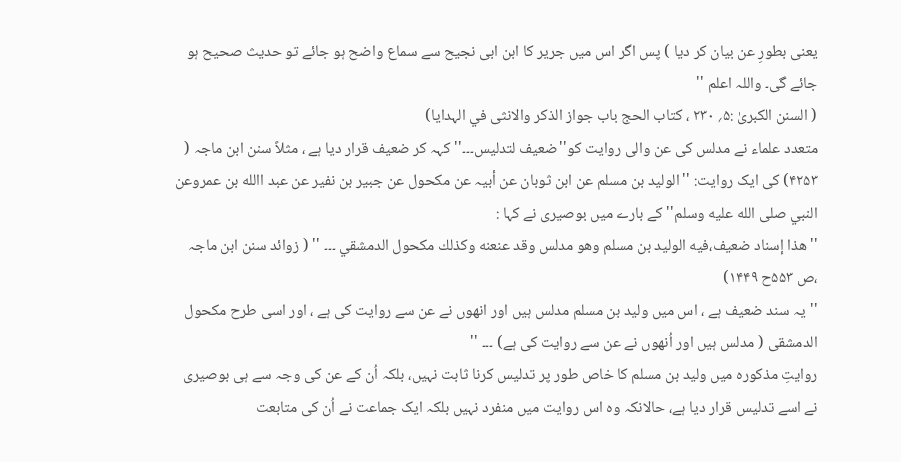یعنی بطورِ عن بیان کر دیا ) پس اگر اس میں جریر کا ابن ابی نجیح سے سماع واضح ہو جائے تو حدیث صحیح ہو جائے گی۔ واللہ اعلم ''
( السنن الکبریٰ :۵؍ ۲۳۰ ، کتاب الحج باب جواز الذکر والانثی في الہدایا)
متعدد علماء نے مدلس کی عن والی روایت کو''ضعیف لتدلیس۔۔۔'' کہہ کر ضعیف قرار دیا ہے ، مثلاً سنن ابن ماجہ ( ۴۲۵۳) کی ایک روایت: ''الولید بن مسلم عن ابن ثوبان عن أبیہ عن مکحول عن جبیر بن نفیر عن عبد االله بن عمروعن النبي صلى الله عليه وسلم''کے بارے میں بوصیری نے کہا :
''هذا إسناد ضعيف،فيه الوليد بن مسلم وهو مدلس وقد عنعنه وکذلك مکحول الدمشقي ۔۔۔ '' ( زوائد سنن ابن ماجہ ،ص ۵۵۳ح ۱۴۴۹)
''یہ سند ضعیف ہے ، اس میں ولید بن مسلم مدلس ہیں اور انھوں نے عن سے روایت کی ہے ، اور اسی طرح مکحول الدمشقی ( مدلس ہیں اور اُنھوں نے عن سے روایت کی ہے) ۔۔۔ ''
روایتِ مذکورہ میں ولید بن مسلم کا خاص طور پر تدلیس کرنا ثابت نہیں، بلکہ اُن کے عن کی وجہ سے ہی بوصیری نے اسے تدلیس قرار دیا ہے، حالانکہ وہ اس روایت میں منفرد نہیں بلکہ ایک جماعت نے اُن کی متابعت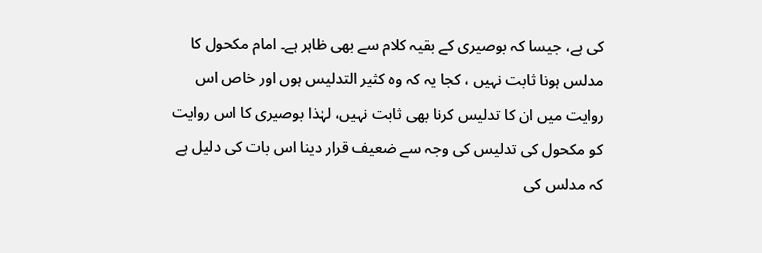کی ہے، جیسا کہ بوصیری کے بقیہ کلام سے بھی ظاہر ہے۔ امام مکحول کا مدلس ہونا ثابت نہیں ، کجا یہ کہ وہ کثیر التدلیس ہوں اور خاص اس روایت میں ان کا تدلیس کرنا بھی ثابت نہیں، لہٰذا بوصیری کا اس روایت کو مکحول کی تدلیس کی وجہ سے ضعیف قرار دینا اس بات کی دلیل ہے کہ مدلس کی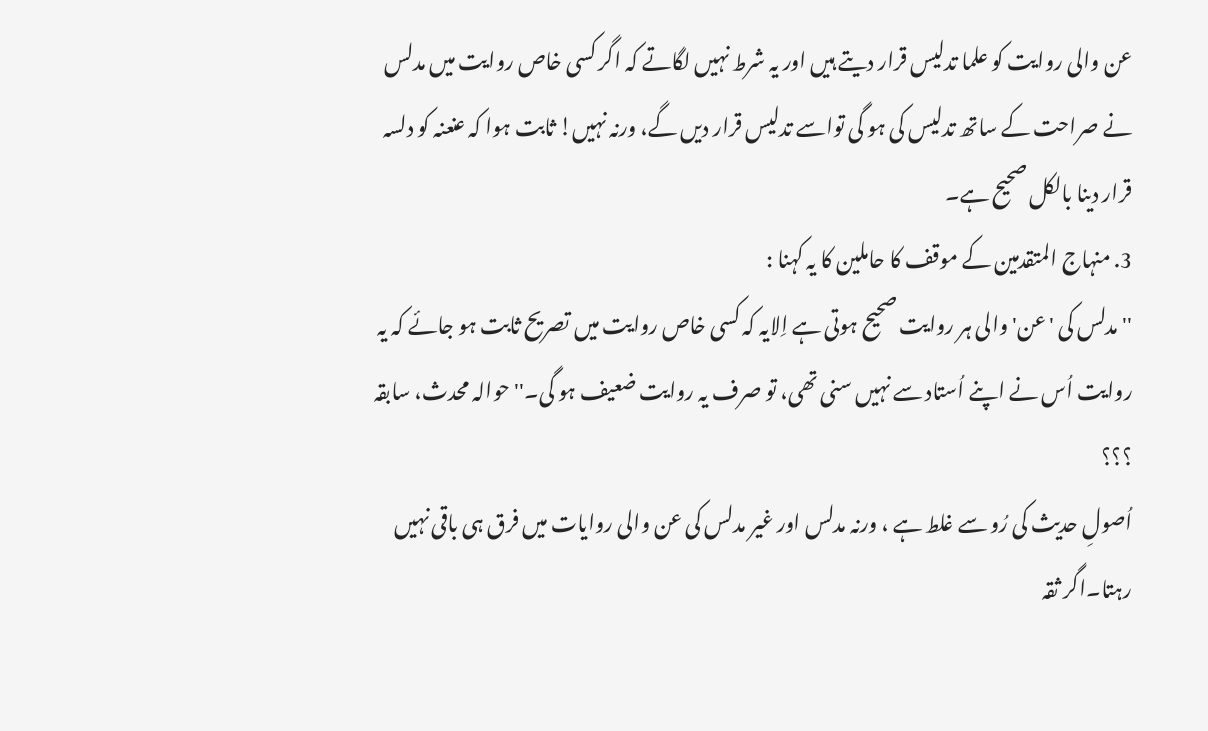عن والی روایت کو علما تدلیس قرار دیتے ہیں اور یہ شرط نہیں لگاتے کہ اگر کسی خاص روایت میں مدلس نے صراحت کے ساتھ تدلیس کی ہو گی تواسے تدلیس قرار دیں گے، ورنہ نہیں! ثابت ہوا کہ عنعنہ کو دلسہ قرار دینا بالکل صحیح ہے۔
3. منہاج المتقدمین کے موقف کا حاملین کا یہ کہنا :
'' مدلس کی 'عن' والی ہر روایت صحیح ہوتی ہے اِلایہ کہ کسی خاص روایت میں تصریح ثابت ہو جائے کہ یہ روایت اُس نے اپنے اُستاد سے نہیں سنی تھی، تو صرف یہ روایت ضعیف ہو گی۔'' حوالہ محدث، سابقہ ؟؟؟
اُصولِ حدیث کی رُو سے غلط ہے ، ورنہ مدلس اور غیر مدلس کی عن والی روایات میں فرق ہی باقی نہیں رہتا۔اگر ثقہ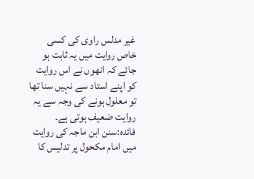غیر مدلس راوی کی کسی خاص روایت میں یہ ثابت ہو جائے کہ انھوں نے اس روایت کو اپنے استاد سے نہیں سنا تھا تو معلول ہونے کی وجہ سے یہ روایت ضعیف ہوتی ہے۔
فائدہ:سنن ابن ماجہ کی روایت میں امام مکحول پر تدلیس کا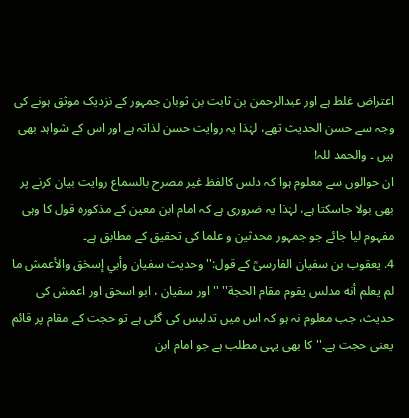اعتراض غلط ہے اور عبدالرحمن بن ثابت بن ثوبان جمہور کے نزدیک موثق ہونے کی وجہ سے حسن الحدیث تھے، لہٰذا یہ روایت حسن لذاتہ ہے اور اس کے شواہد بھی ہیں ۔ والحمد للہ!
ان حوالوں سے معلوم ہوا کہ دلس کالفظ غیر مصرح بالسماع روایت بیان کرنے پر بھی بولا جاسکتا ہے، لہٰذا یہ ضروری ہے کہ امام ابن معین کے مذکورہ قول کا وہی مفہوم لیا جائے جو جمہور محدثین و علما کی تحقیق کے مطابق ہے۔
4. یعقوب بن سفیان الفارسیؒ کے قول:''وحديث سفيان وأبي إسحٰق والأعمش ما لم يعلم أنه مدلس يقوم مقام الحجة'' ''اور سفیان ، ابو اسحق اور اعمش کی حدیث، جب معلوم نہ ہو کہ اس میں تدلیس کی گئی ہے تو حجت کے مقام پر قائم یعنی حجت ہے۔'' کا بھی یہی مطلب ہے جو امام ابن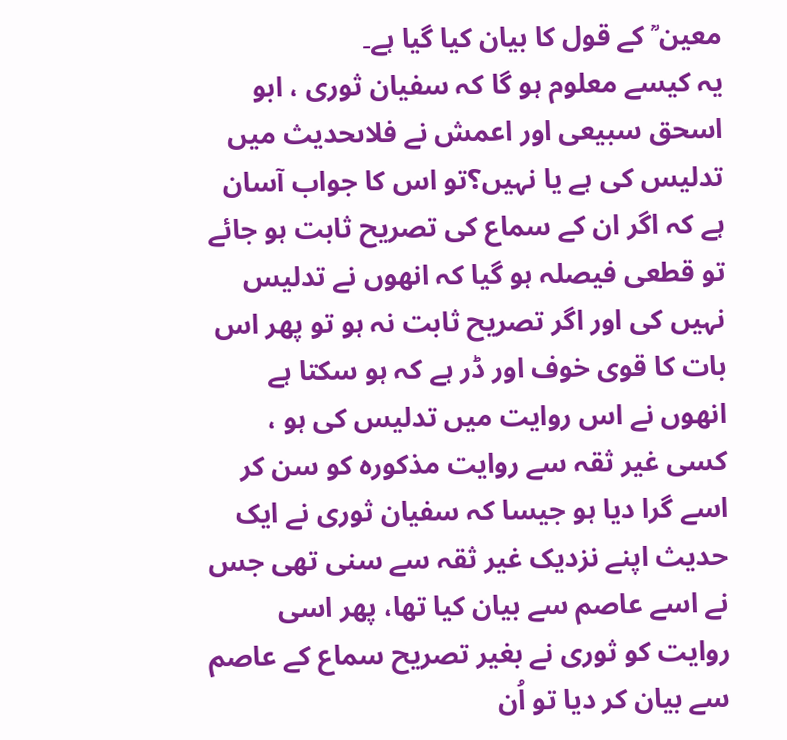معین ؒ کے قول کا بیان کیا گیا ہے۔
یہ کیسے معلوم ہو گا کہ سفیان ثوری ، ابو اسحق سبیعی اور اعمش نے فلاںحدیث میں تدلیس کی ہے یا نہیں؟تو اس کا جواب آسان ہے کہ اگر ان کے سماع کی تصریح ثابت ہو جائے تو قطعی فیصلہ ہو گیا کہ انھوں نے تدلیس نہیں کی اور اگر تصریح ثابت نہ ہو تو پھر اس بات کا قوی خوف اور ڈر ہے کہ ہو سکتا ہے انھوں نے اس روایت میں تدلیس کی ہو ، کسی غیر ثقہ سے روایت مذکورہ کو سن کر اسے گرا دیا ہو جیسا کہ سفیان ثوری نے ایک حدیث اپنے نزدیک غیر ثقہ سے سنی تھی جس نے اسے عاصم سے بیان کیا تھا، پھر اسی روایت کو ثوری نے بغیر تصریح سماع کے عاصم سے بیان کر دیا تو اُن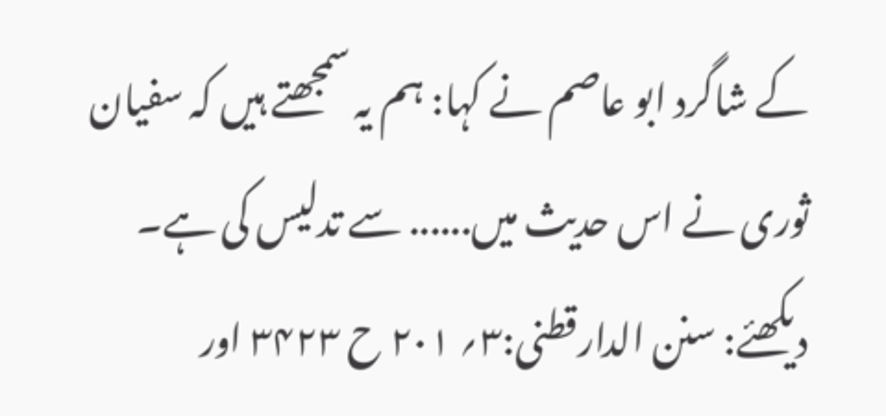کے شاگرد ابو عاصم نے کہا: ہم یہ سمجھتے ہیں کہ سفیان ثوری نے اس حدیث میں...... سے تدلیس کی ہے۔ دیکھئے: سنن الدارقطنی:۳؍ ۲۰۱ ح ۳۴۲۳ اور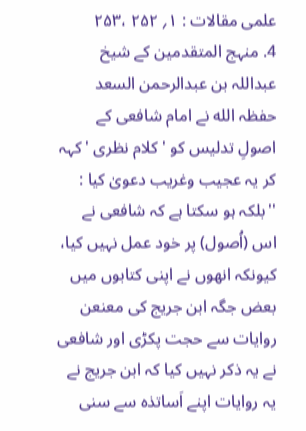علمی مقالات : ۱؍ ۲۵۲ ،۲۵۳
4. منہج المتقدمین کے شیخ عبداللہ بن عبدالرحمن السعد حفظہ الله نے امام شافعی کے اصولِ تدلیس کو ' کلام نظری 'کہہ کر یہ عجیب وغریب دعویٰ کیا :
''بلکہ ہو سکتا ہے کہ شافعی نے اس (اُصول) پر خود عمل نہیں کیا، کیونکہ انھوں نے اپنی کتابوں میں بعض جگہ ابن جریج کی معنعن روایات سے حجت پکڑی اور شافعی نے یہ ذکر نہیں کیا کہ ابن جریج نے یہ روایات اپنے اَساتذہ سے سنی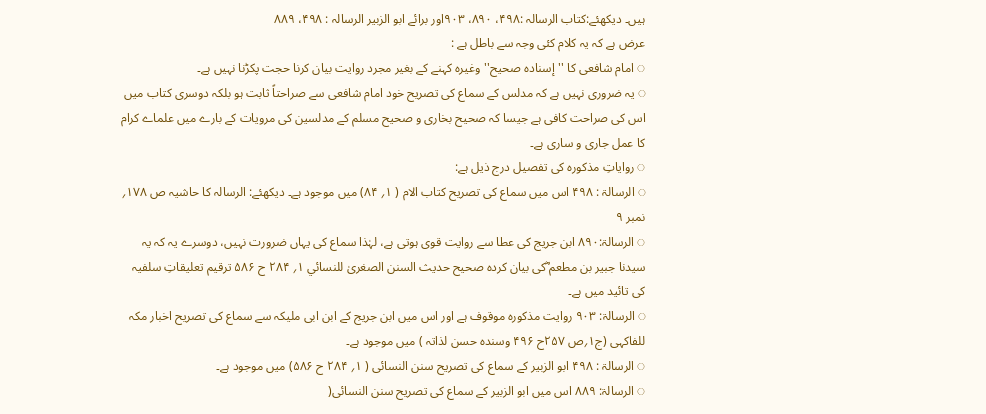ہیں۔ دیکھئے:کتاب الرسالہ :۴۹۸، ۸۹۰، ۹۰۳اور برائے ابو الزبیر الرسالہ : ۴۹۸، ۸۸۹
عرض ہے کہ یہ کلام کئی وجہ سے باطل ہے :
◌ امام شافعی کا ''إسنادہ صحیح''وغیرہ کہنے کے بغیر مجرد روایت بیان کرنا حجت پکڑنا نہیں ہے۔
◌ یہ ضروری نہیں ہے کہ مدلس کے سماع کی تصریح خود امام شافعی سے صراحتاً ثابت ہو بلکہ دوسری کتاب میں اس کی صراحت کافی ہے جیسا کہ صحیح بخاری و صحیح مسلم کے مدلسین کی مرویات کے بارے میں علماے کرام کا عمل جاری و ساری ہے۔
◌ روایاتِ مذکورہ کی تفصیل درج ذیل ہے:
◌ الرسالۃ : ۴۹۸ اس میں سماع کی تصریح کتاب الام ( ۱؍ ۸۴) میں موجود ہے۔ دیکھئے: الرسالہ کا حاشیہ ص ۱۷۸؍ نمبر ۹
◌ الرسالۃ:۸۹۰ ابن جریج کی عطا سے روایت قوی ہوتی ہے، لہٰذا سماع کی یہاں ضرورت نہیں، دوسرے یہ کہ یہ سیدنا جبیر بن مطعم ؓکی بیان کردہ صحیح حدیث السنن الصغریٰ للنسائي ۱؍ ۲۸۴ ح ۵۸۶ ترقیم تعلیقاتِ سلفیہ کی تائید میں ہے۔
◌ الرسالۃ: ۹۰۳ روایت مذکورہ موقوف ہے اور اس میں ابن جریج کے ابن ابی ملیکہ سے سماع کی تصریح اخبار مکہ للفاکہی (ج۱؍ص ۲۵۷ح ۴۹۶ وسندہ حسن لذاتہ ) میں موجود ہے۔
◌ الرسالۃ : ۴۹۸ ابو الزبیر کے سماع کی تصریح سنن النسائی ( ۱؍ ۲۸۴ ح ۵۸۶) میں موجود ہے۔
◌ الرسالۃ: ۸۸۹ اس میں ابو الزبیر کے سماع کی تصریح سنن النسائی(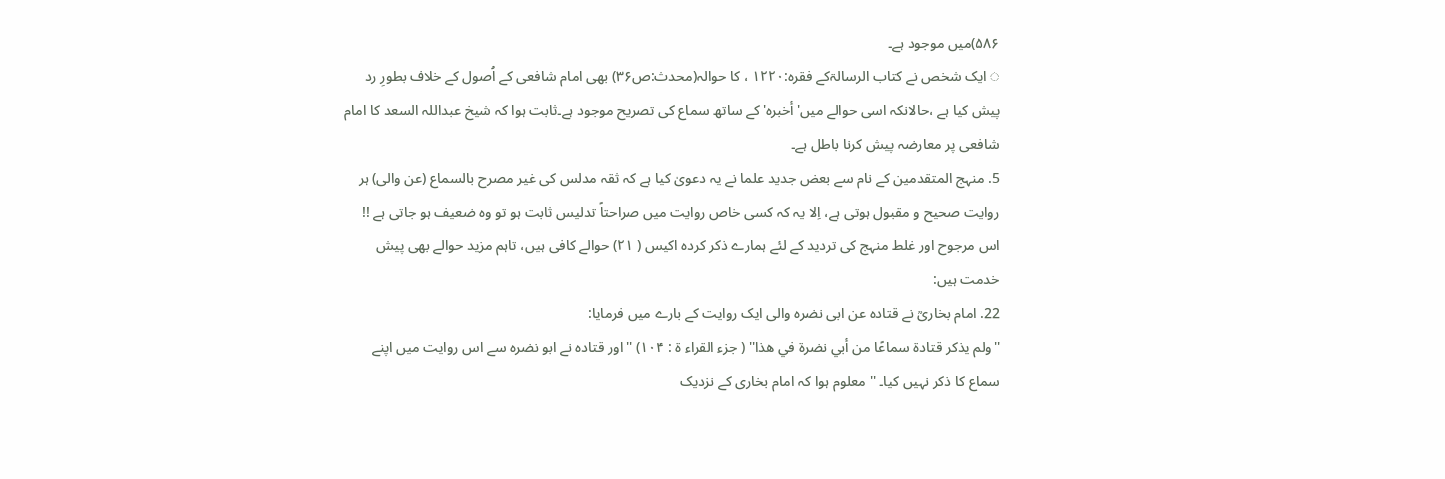۵۸۶)میں موجود ہے۔
◌ ایک شخص نے کتاب الرسالۃکے فقرہ:۱۲۲۰ ، کا حوالہ(محدث:ص۳۶) بھی امام شافعی کے اُصول کے خلاف بطورِ رد پیش کیا ہے ،حالانکہ اسی حوالے میں'أخبرہ'کے ساتھ سماع کی تصریح موجود ہے۔ثابت ہوا کہ شیخ عبداللہ السعد کا امام شافعی پر معارضہ پیش کرنا باطل ہے۔
5. منہج المتقدمین کے نام سے بعض جدید علما نے یہ دعویٰ کیا ہے کہ ثقہ مدلس کی غیر مصرح بالسماع (عن والی) ہر روایت صحیح و مقبول ہوتی ہے، اِلا یہ کہ کسی خاص روایت میں صراحتاً تدلیس ثابت ہو تو وہ ضعیف ہو جاتی ہے !!
اس مرجوح اور غلط منہج کی تردید کے لئے ہمارے ذکر کردہ اکیس ( ۲۱) حوالے کافی ہیں، تاہم مزید حوالے بھی پیش خدمت ہیں:
22. امام بخاریؒ نے قتادہ عن ابی نضرہ والی ایک روایت کے بارے میں فرمایا:
''ولم يذکر قتادة سماعًا من أبي نضرة في هذا'' ( جزء القراء ۃ : ۱۰۴) ''اور قتادہ نے ابو نضرہ سے اس روایت میں اپنے سماع کا ذکر نہیں کیا۔ '' معلوم ہوا کہ امام بخاری کے نزدیک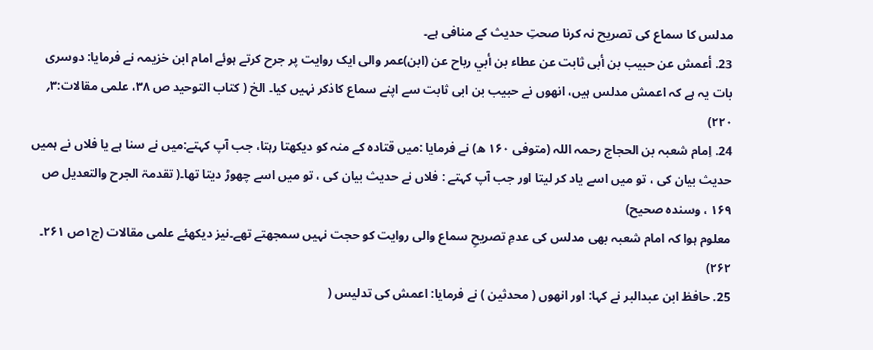مدلس کا سماع کی تصریح نہ کرنا صحتِ حدیث کے منافی ہے۔
23. أعمش عن حبیب بن أبی ثابت عن عطاء بن أبي رباح عن (ابن)عمر والی ایک روایت پر جرح کرتے ہوئے امام ابن خزیمہ نے فرمایا: دوسری بات یہ ہے کہ اعمش مدلس ہیں، انھوں نے حبیب بن ابی ثابت سے اپنے سماع کاذکر نہیں کیا۔ الخ ( کتاب التوحید ص ۳۸، علمی مقالات:۳؍ ۲۲۰)
24. اِمام شعبہ بن الحجاج رحمہ اللہ (متوفی ۱۶۰ ھ) نے فرمایا :میں قتادہ کے منہ کو دیکھتا رہتا، جب آپ کہتے:میں نے سنا ہے یا فلاں نے ہمیں حدیث بیان کی ، تو میں اسے یاد کر لیتا اور جب آپ کہتے : فلاں نے حدیث بیان کی ، تو میں اسے چھوڑ دیتا تھا۔( تقدمۃ الجرح والتعدیل ص ۱۶۹ ، وسندہ صحیح)
معلوم ہوا کہ امام شعبہ بھی مدلس کی عدمِ تصریحِ سماع والی روایت کو حجت نہیں سمجھتے تھے۔نیز دیکھئے علمی مقالات (ج۱ص ۲۶۱۔ ۲۶۲)
25. حافظ ابن عبدالبر نے کہا: اور انھوں ( محدثین ) نے فرمایا: اعمش کی تدلیس (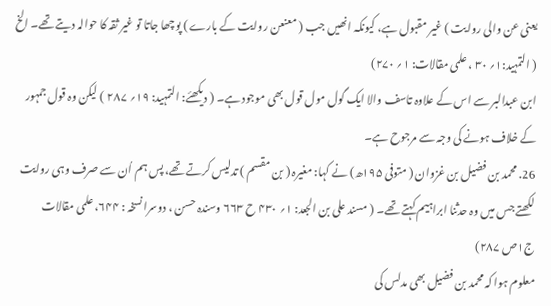یعنی عن والی روایت ) غیر مقبول ہے، کیونکہ انھیں جب ( معنعن روایت کے بارے ) پوچھا جاتا تو غیر ثقہ کا حوالہ دیتے تھے۔ الخ ( التمہید:۱؍ ۳۰ ، علمی مقالات: ۱؍ ۲۷۰)
ابن عبدالبر سے اس کے علاوہ تاسف والا ایک گول مول قول بھی موجود ہے۔ ( دیکھئے: التمہید: ۱۹؍ ۲۸۷ ) لیکن وہ قول جمہور کے خلاف ہونے کی وجہ سے مرجوح ہے۔
26. محمد بن فضیل بن غزوان ( متوفی ۱۹۵ھ) نے کہا: مغیرہ ( بن مقسم ) تدلیس کرتے تھے، پس ہم اُن سے صرف وہی روایت لکھتے جس میں وہ حدثنا ابراہیم کہتے تھے۔ ( مسند علی بن الجعد: ۱؍ ۴۳۰ ح ۶۶۳ وسندہ حسن ، دوسرا نسخہ : ۶۴۴، علمی مقالات ج۱ص ۲۸۷)
معلوم ہوا کہ محمد بن فضیل بھی مدلس کی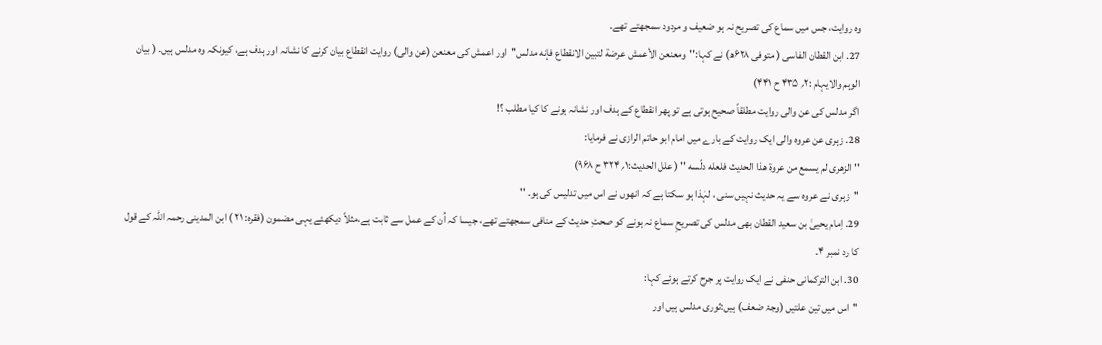وہ روایت، جس میں سماع کی تصریح نہ ہو ضعیف و مردود سمجھتے تھے۔
27. ابن القطان الفاسی ( متوفی ۶۲۸ھ) نے کہا:''ومعنعن الأعمش عرضة لتبين الانقطاع فإنه مدلس''اور اعمش کی معنعن (عن والی) روایت انقطاع بیان کرنے کا نشانہ اور ہدف ہے، کیونکہ وہ مدلس ہیں۔ ( بیان الوہم والایہام :۲؍ ۴۳۵ ح ۴۴۱)
اگر مدلس کی عن والی روایت مطلقاً صحیح ہوتی ہے تو پھر انقطاع کے ہدف اور نشانہ ہونے کا کیا مطلب ؟!
28. زہری عن عروہ والی ایک روایت کے بارے میں امام ابو حاتم الرازی نے فرمایا:
'' الزهری لم يسمع من عروة هذا الحديث فلعله دلّسه '' ( علل الحدیث:۱؍ ۳۲۴ ح ۹۶۸)
''زہری نے عروہ سے یہ حدیث نہیں سنی ، لہٰذا ہو سکتا ہے کہ انھوں نے اس میں تدلیس کی ہو۔ ''
29. اِمام یحییٰ بن سعید القطان بھی مدلس کی تصریحِ سماع نہ ہونے کو صحتِ حدیث کے منافی سمجھتے تھے، جیسا کہ اُن کے عمل سے ثابت ہے،مثلاً دیکھئے یہی مضمون (فقرہ: ۲۱ ) ابن المدینی رحمہ اللہ کے قول کا رد نمبر ۴۔
30. ابن الترکمانی حنفی نے ایک روایت پر جرح کرتے ہوئے کہا:
''اس میں تین علتیں (وجۂ ضعف) ہیں:ثوری مدلس ہیں اور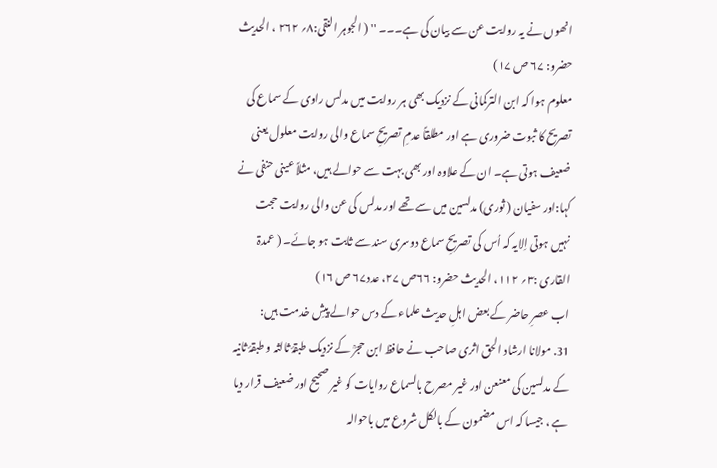انھوں نے یہ روایت عن سے بیان کی ہے۔۔۔ '' ( الجوہر النقی:۸؍ ۲۶۲ ، الحدیث حضرو: ۶۷ ص ۱۷)
معلوم ہوا کہ ابن الترکمانی کے نزدیک بھی ہر روایت میں مدلس راوی کے سماع کی تصریح کا ثبوت ضروری ہے اور مطلقاً عدمِ تصریحِ سماع والی روایت معلول یعنی ضعیف ہوتی ہے۔ ان کے علاوہ اور بھی بہت سے حوالے ہیں، مثلاً عینی حنفی نے کہا:اور سفیان ( ثوری) مدلسین میں سے تھے اور مدلس کی عن والی روایت حجت نہیں ہوتی اِلایہ کہ اُس کی تصریحِ سماع دوسری سند سے ثابت ہو جائے۔ ( عمدۃ القاری :۳؍ ۱۱۲، الحدیث حضرو: ۶۶ص ۲۷، عدد۶۷ ص ۱۶)
اب عصرِ حاضر کے بعض اہلِ حدیث علماء کے دس حوالے پیشِ خدمت ہیں:
31. مولانا ارشاد الحق اثری صاحب نے حافظ ابن حجرؒ کے نزدیک طبقۂ ثالثہ و طبقۂ ثانیہ کے مدلسین کی معنعن اور غیر مصرح بالسماع روایات کو غیر صحیح اور ضعیف قرار دیا ہے ، جیسا کہ اس مضمون کے بالکل شروع میں باحوالہ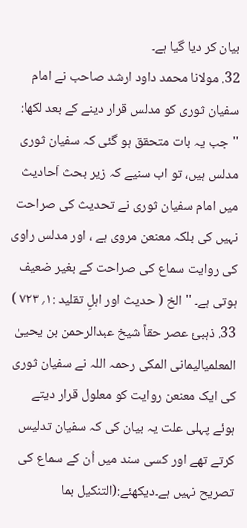بیان کر دیا گیا ہے۔
32. مولانا محمد داود ارشد صاحب نے امام سفیان ثوری کو مدلس قرار دینے کے بعد لکھا:
''جب یہ بات متحقق ہو گئی کہ سفیان ثوری مدلس ہیں، تو اب سنیے کہ زیر بحث اَحادیث میں امام سفیان ثوری نے تحدیث کی صراحت نہیں کی بلکہ معنعن مروی ہے ، اور مدلس راوی کی روایت سماع کی صراحت کے بغیر ضعیف ہوتی ہے۔ '' الخ ( حدیث اور اہلِ تقلید :۱؍ ۷۲۳ )
33. ذہبیٔ عصر حقاً شیخ عبدالرحمن بن یحییٰ المعلمیالیمانی المکی رحمہ اللہ نے سفیان ثوری کی ایک معنعن روایت کو معلول قرار دیتے ہوئے پہلی علت یہ بیان کی کہ سفیان تدلیس کرتے تھے اور کسی سند میں اُن کے سماع کی تصریح نہیں ہے۔دیکھئے:(التنکیل بما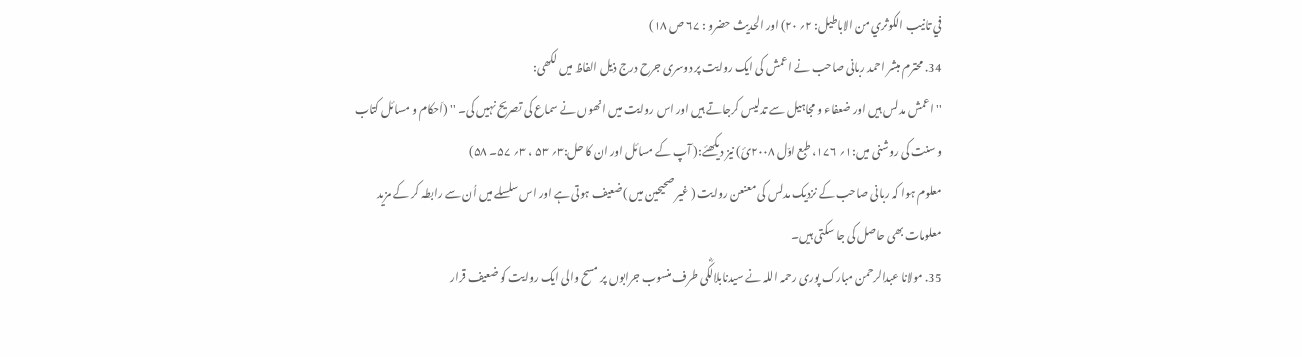في تانیب الکوثري من الاباطیل: ۲؍ ۲۰) اور الحدیث حضرو : ۶۷ ص ۱۸)
34. محترم مبشر احمد ربانی صاحب نے اعمش کی ایک روایت پر دوسری جرح درج ذیل الفاظ میں لکھی:
'' اعمش مدلس ہیں اور ضعفاء و مجاہیل سے تدلیس کرجاتے ہیں اور اس روایت میں انھوں نے سماع کی تصریح نہیں کی۔ '' (اَحکام و مسائل کتاب و سنت کی روشنی میں:۱؍ ۱۷۶، طبع اوّل ۲۰۰۸ئ) نیز دیکھئے:( آپ کے مسائل اور ان کا حل:۳؍ ۵۳ ، ۳؍ ۵۷۔ ۵۸)
معلوم ہوا کہ ربانی صاحب کے نزدیک مدلس کی معنعن روایت ( غیر صحیحین میں )ضعیف ہوتی ہے اور اس سلسلے میں اُن سے رابطہ کر کے مزید معلومات بھی حاصل کی جا سکتی ہیں۔
35. مولانا عبدالرحمن مبارک پوری رحمہ اللہ نے سیدنابلالؓکی طرف منسوب جرابوں پر مسح والی ایک روایت کو ضعیف قرار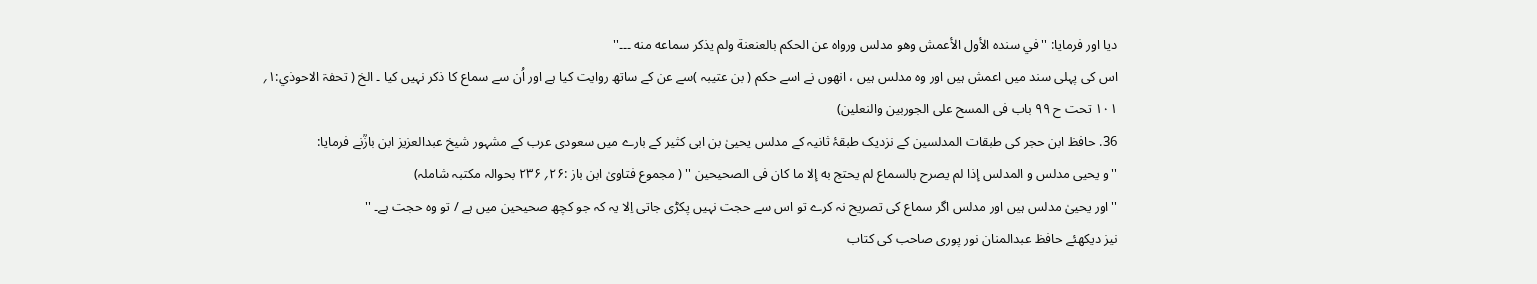دیا اور فرمایا: ''في سندہ الأول الأعمش وهو مدلس ورواہ عن الحکم بالعنعنة ولم يذکر سماعه منه ۔۔۔''
اس کی پہلی سند میں اعمش ہیں اور وہ مدلس ہیں ، انھوں نے اسے حکم ( بن عتیبہ )سے عن کے ساتھ روایت کیا ہے اور اُن سے سماع کا ذکر نہیں کیا ۔ الخ ( تحفۃ الاحوذي:۱؍ ۱۰۱ تحت ح ۹۹ باب فی المسح علی الجوربین والنعلین)
36. حافظ ابن حجر کی طبقات المدلسین کے نزدیک طبقۂ ثانیہ کے مدلس یحییٰ بن ابی کثیر کے بارے میں سعودی عرب کے مشہور شیخ عبدالعزیز ابن بازؒنے فرمایا:
''و يحيی مدلس و المدلس إذا لم يصرح بالسماع لم يحتج به إلا ما کان فی الصحيحين '' ( مجموع فتاویٰ ابن باز :۲۶؍ ۲۳۶ بحوالہ مکتبہ شاملہ)
''اور یحییٰ مدلس ہیں اور مدلس اگر سماع کی تصریح نہ کرے تو اس سے حجت نہیں پکڑی جاتی اِلا یہ کہ جو کچھ صحیحین میں ہے / تو وہ حجت ہے۔ ''
نیز دیکھئے حافظ عبدالمنان نور پوری صاحب کی کتاب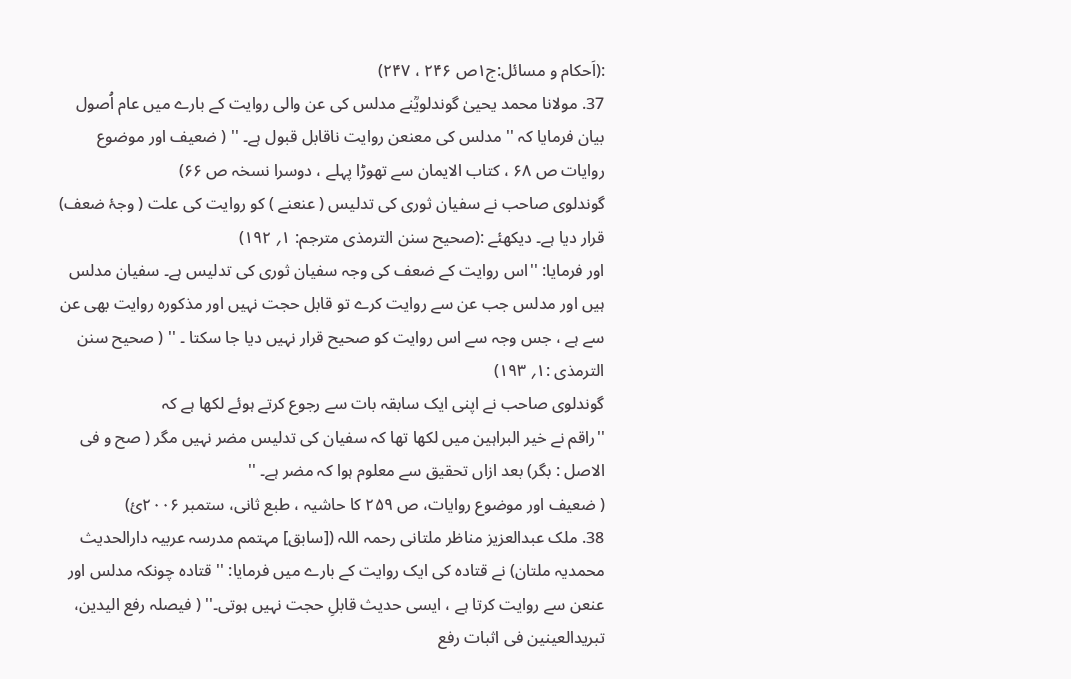:(اَحکام و مسائل:ج۱ص ۲۴۶ ، ۲۴۷)
37. مولانا محمد یحییٰ گوندلویؒنے مدلس کی عن والی روایت کے بارے میں عام اُصول بیان فرمایا کہ '' مدلس کی معنعن روایت ناقابل قبول ہے۔ '' ( ضعیف اور موضوع روایات ص ۶۸ ، کتاب الایمان سے تھوڑا پہلے ، دوسرا نسخہ ص ۶۶)
گوندلوی صاحب نے سفیان ثوری کی تدلیس ( عنعنے ) کو روایت کی علت ( وجۂ ضعف) قرار دیا ہے۔ دیکھئے :(صحیح سنن الترمذی مترجم: ۱؍ ۱۹۲)
اور فرمایا: ''اس روایت کے ضعف کی وجہ سفیان ثوری کی تدلیس ہے۔ سفیان مدلس ہیں اور مدلس جب عن سے روایت کرے تو قابل حجت نہیں اور مذکورہ روایت بھی عن سے ہے ، جس وجہ سے اس روایت کو صحیح قرار نہیں دیا جا سکتا ۔ '' ( صحیح سنن الترمذی :۱؍ ۱۹۳)
گوندلوی صاحب نے اپنی ایک سابقہ بات سے رجوع کرتے ہوئے لکھا ہے کہ
''راقم نے خیر البراہین میں لکھا تھا کہ سفیان کی تدلیس مضر نہیں مگر ( صح و فی الاصل : بگر) بعد ازاں تحقیق سے معلوم ہوا کہ مضر ہے۔ ''
( ضعیف اور موضوع روایات، ص ۲۵۹ کا حاشیہ ، طبع ثانی، ستمبر ۲۰۰۶ئ)
38. ملک عبدالعزیز مناظر ملتانی رحمہ اللہ ([سابق] مہتمم مدرسہ عربیہ دارالحدیث محمدیہ ملتان) نے قتادہ کی ایک روایت کے بارے میں فرمایا: '' قتادہ چونکہ مدلس اور عنعن سے روایت کرتا ہے ، ایسی حدیث قابلِ حجت نہیں ہوتی۔'' ( فیصلہ رفع الیدین، تبریدالعینین فی اثبات رفع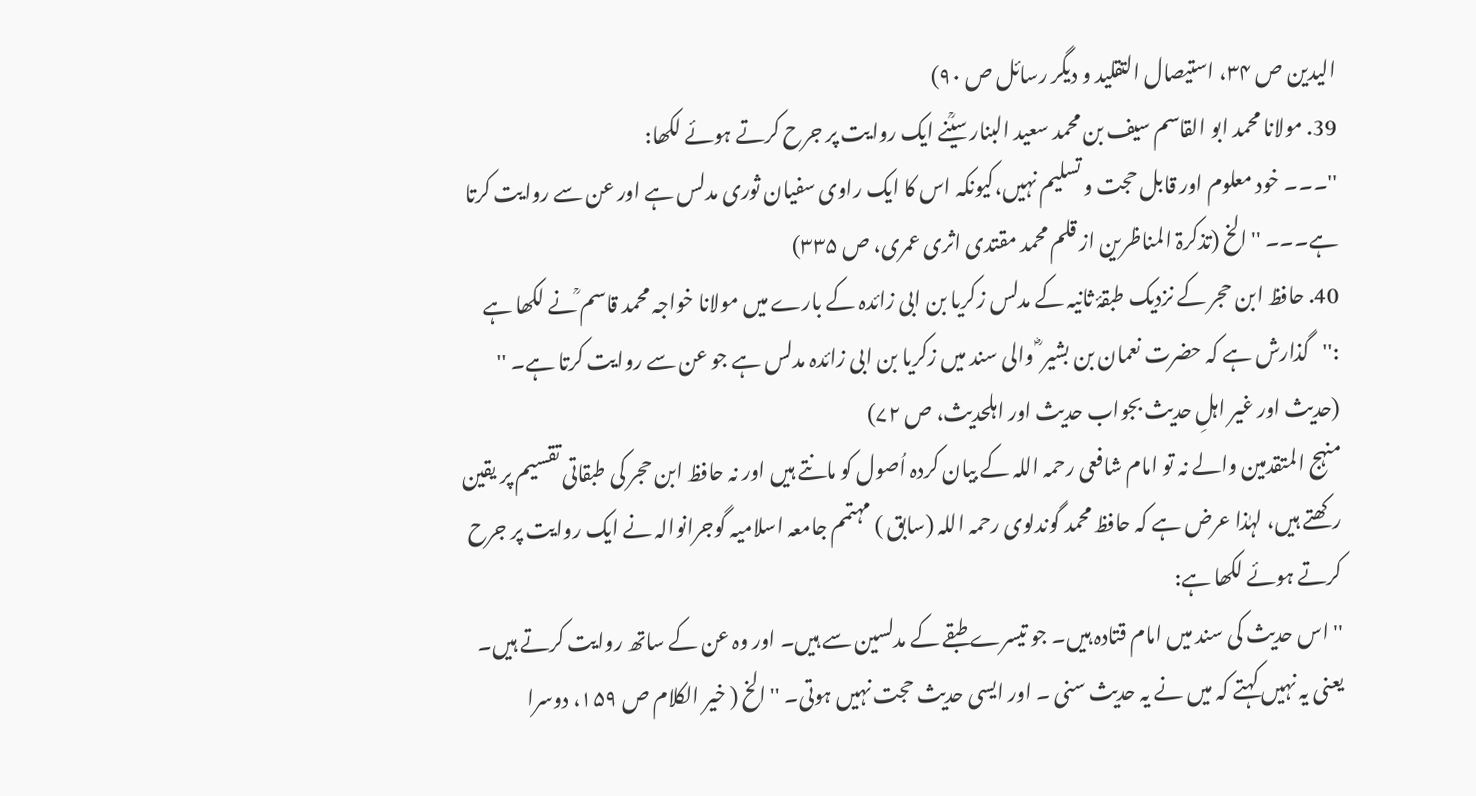الیدین ص ۳۴، استیصال التقلید و دیگر رسائل ص ۹۰)
39. مولانا محمد ابو القاسم سیف بن محمد سعید البنارسیؒنے ایک روایت پر جرح کرتے ہوئے لکھا:
''۔۔۔ خود معلوم اور قابل حجت و تسلیم نہیں،کیونکہ اس کا ایک راوی سفیان ثوری مدلس ہے اور عن سے روایت کرتا ہے۔۔۔ '' الخ (تذکرۃ المناظرین از قلم محمد مقتدی اثری عمری، ص ۳۳۵)
40. حافظ ابن حجر کے نزدیک طبقۂ ثانیہ کے مدلس زکریا بن ابی زائدہ کے بارے میں مولانا خواجہ محمد قاسم ؒنے لکھا ہے :''گذارش ہے کہ حضرت نعمان بن بشیر ؓ والی سند میں زکریا بن ابی زائدہ مدلس ہے جو عن سے روایت کرتا ہے۔ ''
(حدیث اور غیر اہلِ حدیث بجواب حدیث اور اہلحدیث، ص ۷۲)
منہج المتقدمین والے نہ تو امام شافعی رحمہ اللہ کے بیان کردہ اُصول کو مانتے ہیں اور نہ حافظ ابن حجر کی طبقاتی تقسیم پر یقین رکھتے ہیں، لہٰذا عرض ہے کہ حافظ محمد گوندلوی رحمہ اللہ (سابق ) مہتمم جامعہ اسلامیہ گوجرانوالہ نے ایک روایت پر جرح کرتے ہوئے لکھا ہے:
'' اس حدیث کی سند میں امام قتادہ ہیں۔ جو تیسرے طبقے کے مدلسین سے ہیں۔ اور وہ عن کے ساتھ روایت کرتے ہیں۔ یعنی یہ نہیں کہتے کہ میں نے یہ حدیث سنی ۔ اور ایسی حدیث حجت نہیں ہوتی۔ '' الخ ( خیر الکلام ص ۱۵۹، دوسرا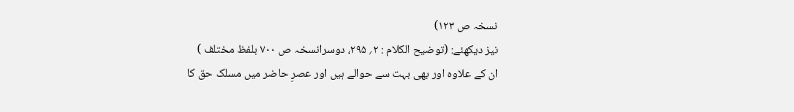نسخہ ص ۱۲۳)
نیز دیکھئے: (توضیح الکلام : ۲؍ ۲۹۵، دوسرانسخہ ص ۷۰۰ بلفظ مختلف )
ان کے علاوہ اور بھی بہت سے حوالے ہیں اور عصرِ حاضر میں مسلک حق کا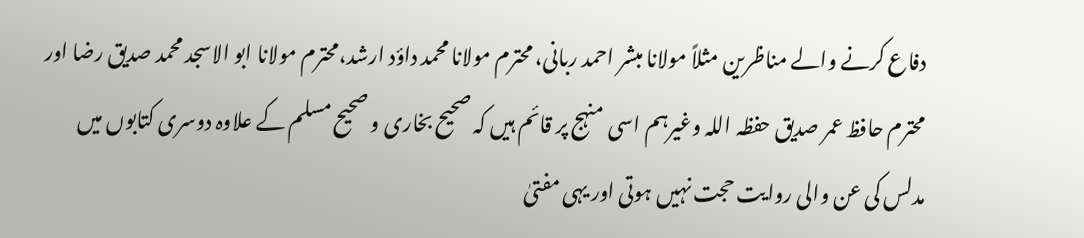دفاع کرنے والے مناظرین مثلاً مولانا مبشر احمد ربانی، محترم مولانا محمد داؤد ارشد،محترم مولانا ابو الاسجد محمد صدیق رضا اور محترم حافظ عمر صدیق حفظہ اللہ وغیرہم اسی منہج پر قائم ہیں کہ صحیح بخاری و صحیح مسلم کے علاوہ دوسری کتابوں میں مدلس کی عن والی روایت حجت نہیں ہوتی اور یہی مفتیٰ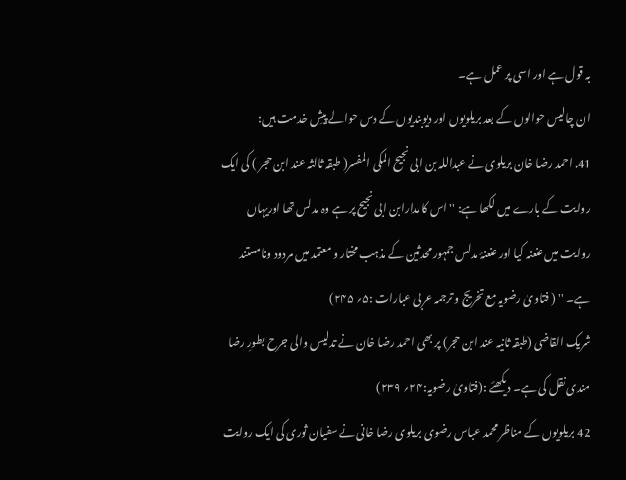بہ قول ہے اور اسی پر عمل ہے۔
ان چالیس حوالوں کے بعد بریلویوں اور دیوبندیوں کے دس حوالے پیشِ خدمت ہیں:
41. احمد رضا خان بریلوی نے عبداللہ بن ابی نجیح المکی المفسر( طبقہ ثالثہ عند ابن حجر ) کی ایک روایت کے بارے میں لکھا ہے: '' اس کا مدارابن ابی نجیح پر ہے وہ مدلس تھا اوریہاں روایت میں عنعنہ کیا اور عنعنۂ مدلس جمہور محدثین کے مذہب مختار و معتمد میں مردود ونامستند ہے۔ '' ( فتاویٰ رضویہ مع تخریج و ترجمہ عربی عبارات :۵؍ ۲۴۵)
شریک القاضی (طبقہ ثانیہ عند ابن حجر) پر بھی احمد رضا خان نے تدلیس والی جرح بطورِ رضا مندی نقل کی ہے۔ دیکھئے :(فتاویٰ رضویہ:۲۴؍ ۲۳۹)
42 بریلویوں کے مناظر محمد عباس رضوی بریلوی رضا خانی نے سفیان ثوری کی ایک روایت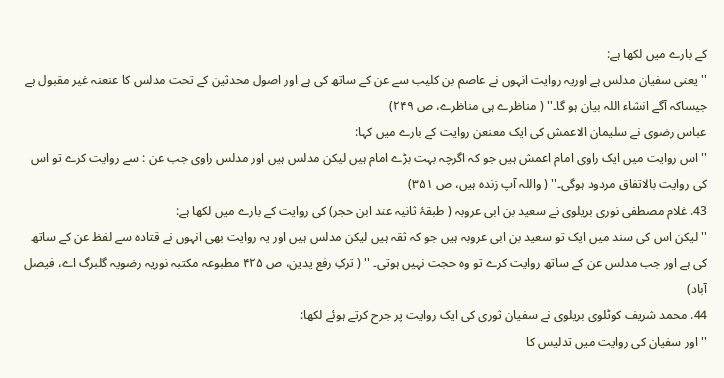کے بارے میں لکھا ہے:
'' یعنی سفیان مدلس ہے اوریہ روایت انہوں نے عاصم بن کلیب سے عن کے ساتھ کی ہے اور اصول محدثین کے تحت مدلس کا عنعنہ غیر مقبول ہے جیساکہ آگے انشاء اللہ بیان ہو گا۔'' ( مناظرے ہی مناظرے، ص ۲۴۹)
عباس رضوی نے سلیمان الاعمش کی ایک معنعن روایت کے بارے میں کہا:
'' اس روایت میں ایک راوی امام اعمش ہیں جو کہ اگرچہ بہت بڑے امام ہیں لیکن مدلس ہیں اور مدلس راوی جب عن : سے روایت کرے تو اس کی روایت بالاتفاق مردود ہوگی۔'' ( واللہ آپ زندہ ہیں، ص ۳۵۱)
43. غلام مصطفی نوری بریلوی نے سعید بن ابی عروبہ ( طبقۂ ثانیہ عند ابن حجر) کی روایت کے بارے میں لکھا ہے:
'' لیکن اس کی سند میں ایک تو سعید بن ابی عروبہ ہیں جو کہ ثقہ ہیں لیکن مدلس ہیں اور یہ روایت بھی انہوں نے قتادہ سے لفظ عن کے ساتھ کی ہے اور جب مدلس عن کے ساتھ روایت کرے تو وہ حجت نہیں ہوتی۔ '' ( ترکِ رفع یدین، ص ۴۲۵ مطبوعہ مکتبہ نوریہ رضویہ گلبرگ اے، فیصل آباد)
44. محمد شریف کوٹلوی بریلوی نے سفیان ثوری کی ایک روایت پر جرح کرتے ہوئے لکھا:
'' اور سفیان کی روایت میں تدلیس کا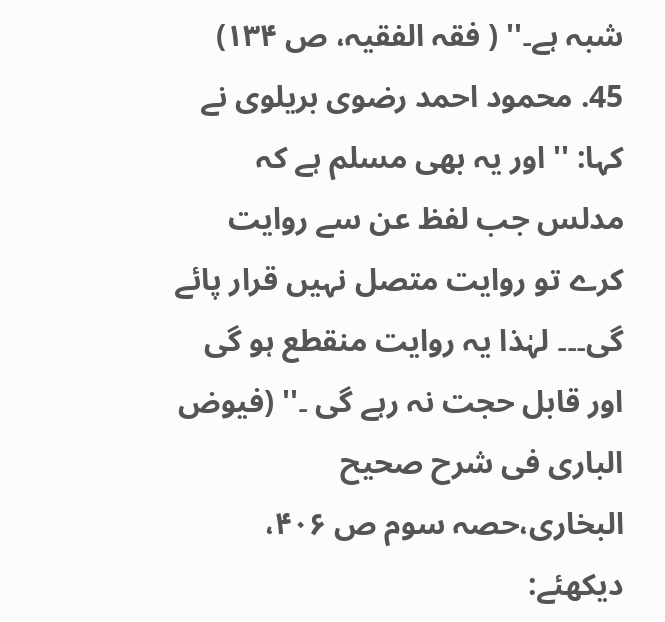شبہ ہے۔'' ( فقہ الفقیہ، ص ۱۳۴)
45. محمود احمد رضوی بریلوی نے کہا: '' اور یہ بھی مسلم ہے کہ مدلس جب لفظ عن سے روایت کرے تو روایت متصل نہیں قرار پائے گی۔۔۔ لہٰذا یہ روایت منقطع ہو گی اور قابل حجت نہ رہے گی ۔'' (فیوض الباری فی شرح صحیح البخاری،حصہ سوم ص ۴۰۶، دیکھئے: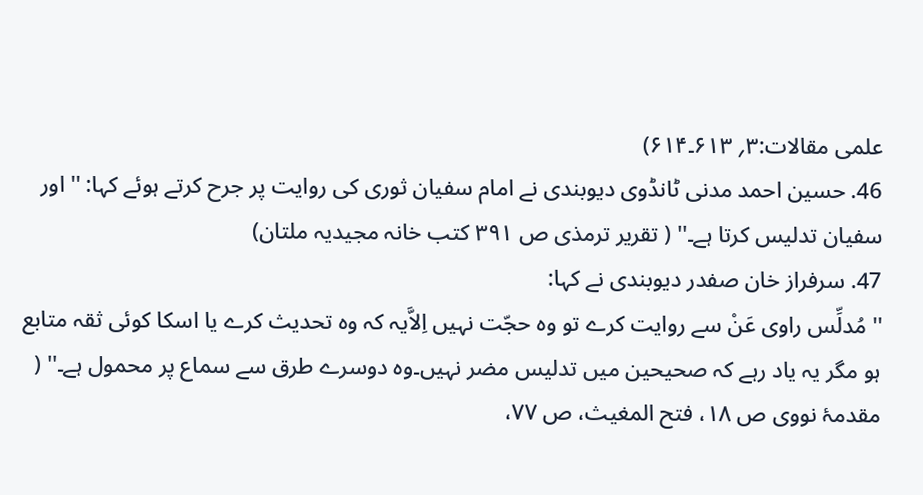علمی مقالات:۳؍ ۶۱۳۔۶۱۴)
46. حسین احمد مدنی ٹانڈوی دیوبندی نے امام سفیان ثوری کی روایت پر جرح کرتے ہوئے کہا: '' اور سفیان تدلیس کرتا ہے۔'' ( تقریر ترمذی ص ۳۹۱ کتب خانہ مجیدیہ ملتان)
47. سرفراز خان صفدر دیوبندی نے کہا:
'' مُدلِّس راوی عَنْ سے روایت کرے تو وہ حجّت نہیں اِلاَّیہ کہ وہ تحدیث کرے یا اسکا کوئی ثقہ متابع ہو مگر یہ یاد رہے کہ صحیحین میں تدلیس مضر نہیں۔وہ دوسرے طرق سے سماع پر محمول ہے۔'' ( مقدمۂ نووی ص ۱۸، فتح المغیث، ص ۷۷،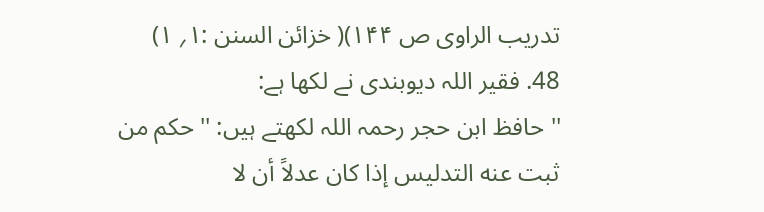تدریب الراوی ص ۱۴۴)( خزائن السنن :۱؍ ۱)
48. فقیر اللہ دیوبندی نے لکھا ہے:
'' حافظ ابن حجر رحمہ اللہ لکھتے ہیں: ''حکم من ثبت عنه التدليس إذا کان عدلاً أن لا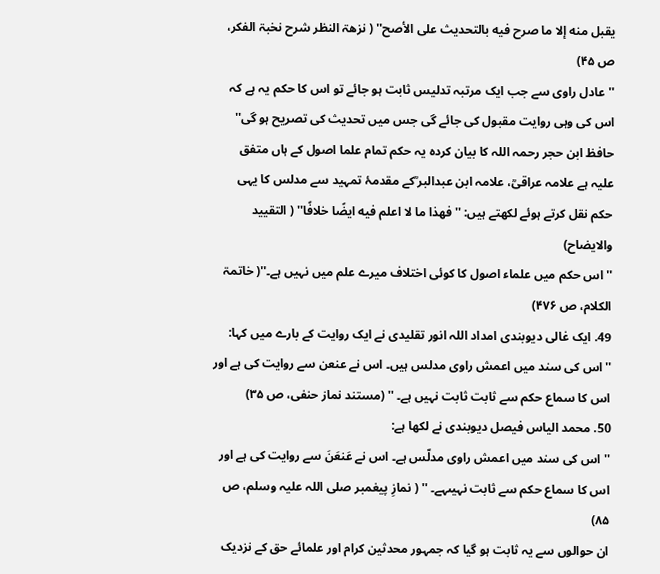يقبل منه إلا ما صرح فيه بالتحديث علی الأصح'' ( نزھۃ النظر شرح نخبۃ الفکر، ص ۴۵)
''عادل راوی سے جب ایک مرتبہ تدلیس ثابت ہو جائے تو اس کا حکم یہ ہے کہ اس کی وہی روایت مقبول کی جائے گی جس میں تحدیث کی تصریح ہو گی''
حافظ ابن حجر رحمہ اللہ کا بیان کردہ یہ حکم تمام علما اصول کے ہاں متفق علیہ ہے علامہ عراقیؒ، علامہ ابن عبدالبر ؒکے مقدمۂ تمہید سے مدلس کا یہی حکم نقل کرتے ہوئے لکھتے ہیں: ''فهذا ما لا اعلم فيه ايضًا خلافًا'' ( التقیید والایضاح)
''اس حکم میں علماء اصول کا کوئی اختلاف میرے علم میں نہیں ہے۔''( خاتمۃ الکلام، ص ۴۷۶)
49. ایک غالی دیوبندی امداد اللہ انور تقلیدی نے ایک روایت کے بارے میں کہا:
'' اس کی سند میں اعمش راوی مدلس ہیں۔ اس نے عنعن سے روایت کی ہے اور اس کا سماع حکم سے ثابت ثابت نہیں ہے۔ '' (مستند نماز حنفی، ص ۳۵)
50. محمد الیاس فیصل دیوبندی نے لکھا ہے:
'' اس کی سند میں اعمش راوی مدلّس ہے۔ اس نے عَنعَنَ سے روایت کی ہے اور اس کا سماع حکم سے ثابت نہیںہے۔ '' ( نمازِ پیغمبر صلی اللہ علیہ وسلم، ص ۸۵)
ان حوالوں سے یہ ثابت ہو گیا کہ جمہور محدثین کرام اور علمائے حق کے نزدیک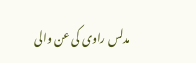مدلس راوی کی عن والی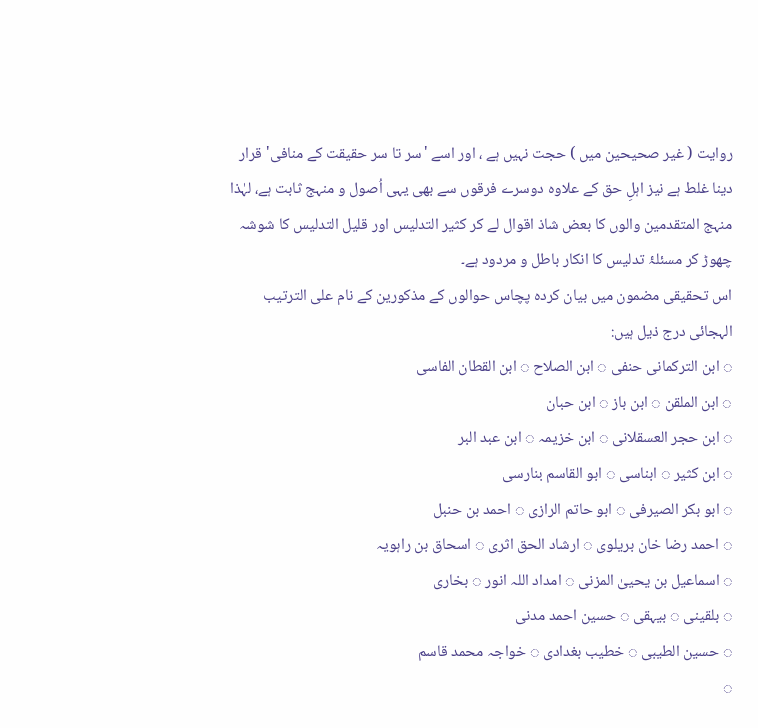روایت ( غیر صحیحین میں ) حجت نہیں ہے ، اور اسے 'سر تا سر حقیقت کے منافی' قرار دینا غلط ہے نیز اہلِ حق کے علاوہ دوسرے فرقوں سے بھی یہی اُصول و منہج ثابت ہے، لہٰذا منہج المتقدمین والوں کا بعض شاذ اقوال لے کر کثیر التدلیس اور قلیل التدلیس کا شوشہ چھوڑ کر مسئلۂ تدلیس کا انکار باطل و مردود ہے۔
اس تحقیقی مضمون میں بیان کردہ پچاس حوالوں کے مذکورین کے نام علی الترتیب الہجائی درج ذیل ہیں:
◌ ابن الترکمانی حنفی ◌ ابن الصلاح ◌ ابن القطان الفاسی
◌ ابن الملقن ◌ ابن باز ◌ ابن حبان
◌ ابن حجر العسقلانی ◌ ابن خزیمہ ◌ ابن عبد البر
◌ ابن کثیر ◌ ابناسی ◌ ابو القاسم بنارسی
◌ ابو بکر الصیرفی ◌ ابو حاتم الرازی ◌ احمد بن حنبل
◌ احمد رضا خان بریلوی ◌ ارشاد الحق اثری ◌ اسحاق بن راہویہ
◌ اسماعیل بن یحییٰ المزنی ◌ امداد اللہ انور ◌ بخاری
◌ بلقینی ◌ بیہقی ◌ حسین احمد مدنی
◌ حسین الطیبی ◌ خطیب بغدادی ◌ خواجہ محمد قاسم
◌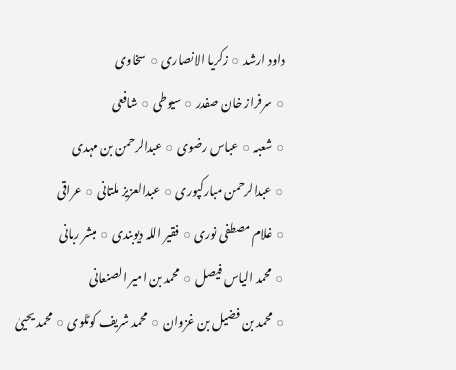داود ارشد ◌ زکریا الانصاری ◌ سخاوی
◌ سرفراز خان صفدر ◌ سیوطی ◌ شافعی
◌ شعبہ ◌ عباس رضوی ◌ عبدالرحمن بن مہدی
◌ عبدالرحمن مبارکپوری ◌ عبدالعزیز ملتانی ◌ عراقی
◌ غلام مصطفی نوری ◌ فقیر اللہ دیوبندی ◌ مبشر ربانی
◌ محمد الیاس فیصل ◌ محمد بن امیر الصنعانی
◌ محمد بن فضیل بن غزوان ◌ محمد شریف کوٹلوی ◌ محمد یحییٰ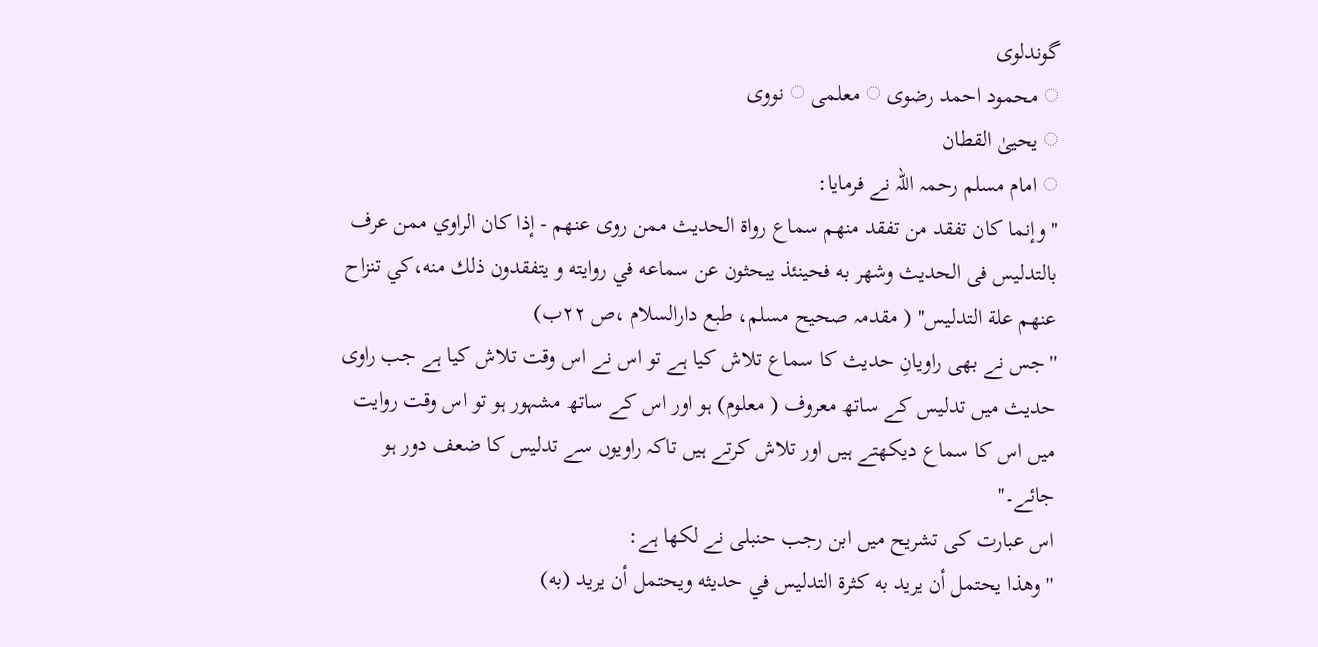گوندلوی
◌ محمود احمد رضوی ◌ معلمی ◌ نووی
◌ یحییٰ القطان
◌ امام مسلم رحمہ اللہ نے فرمایا:
'' وإنما کان تفقد من تفقد منهم سماع رواة الحديث ممن روی عنهم - إذا کان الراوي ممن عرف بالتدليس فی الحديث وشهر به فحينئذ يبحثون عن سماعه في روايته و يتفقدون ذلك منه،کي تنزاح عنهم علة التدليس'' ( مقدمہ صحیح مسلم، طبع دارالسلام ،ص ۲۲ب)
''جس نے بھی راویانِ حدیث کا سماع تلاش کیا ہے تو اس نے اس وقت تلاش کیا ہے جب راوی حدیث میں تدلیس کے ساتھ معروف ( معلوم) ہو اور اس کے ساتھ مشہور ہو تو اس وقت روایت میں اس کا سماع دیکھتے ہیں اور تلاش کرتے ہیں تاکہ راویوں سے تدلیس کا ضعف دور ہو جائے۔''
اس عبارت کی تشریح میں ابن رجب حنبلی نے لکھا ہے:
''وهذا يحتمل أن يريد به کثرة التدليس في حديثه ويحتمل أن يريد (به)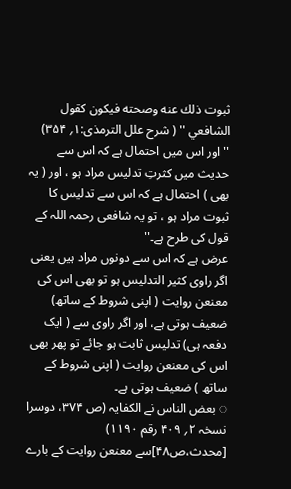ثبوت ذلك عنه وصحته فيکون کقول الشافعي '' ( شرح علل الترمذی:۱؍ ۳۵۴)
''اور اس میں احتمال ہے کہ اس سے حدیث میں کثرتِ تدلیس مراد ہو ، اور ( یہ بھی ) احتمال ہے کہ اس سے تدلیس کا ثبوت مراد ہو ، تو یہ شافعی رحمہ اللہ کے قول کی طرح ہے۔''
عرض ہے کہ اس سے دونوں مراد ہیں یعنی اگر راوی کثیر التدلیس ہو تو بھی اس کی معنعن روایت ( اپنی شروط کے ساتھ) ضعیف ہوتی ہے، اور اگر راوی سے ( ایک دفعہ ہی) تدلیس ثابت ہو جائے تو پھر بھی اس کی معنعن روایت ( اپنی شروط کے ساتھ ) ضعیف ہوتی ہے۔
◌ بعض الناس نے الکفایہ (ص ۳۷۴، دوسرا نسخہ ۲؍ ۴۰۹ رقم ۱۱۹۰) [محدث،ص۴۸]سے معنعن روایت کے بارے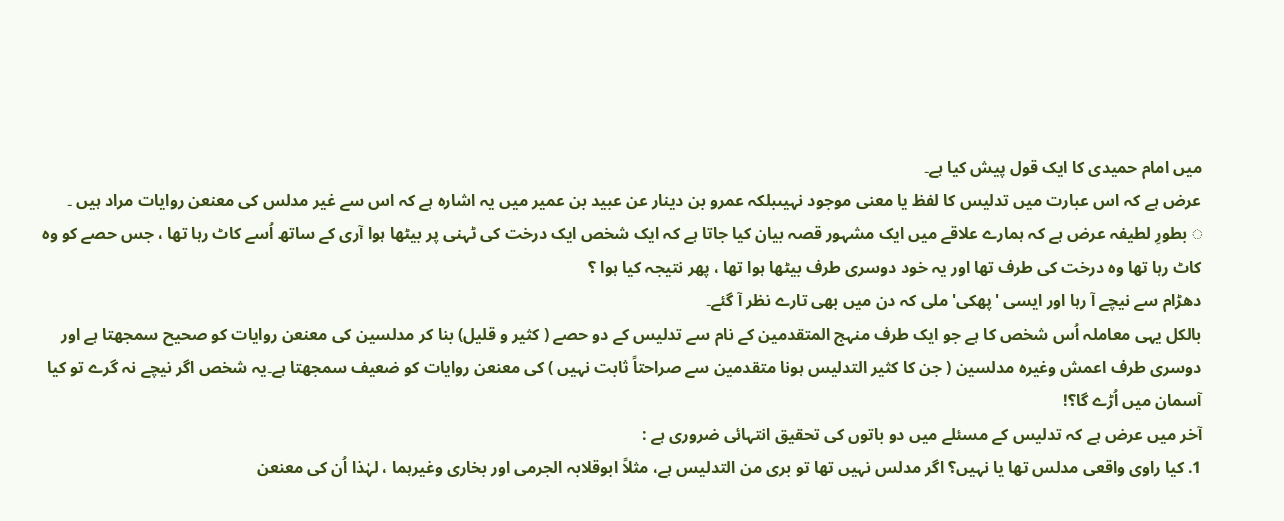میں امام حمیدی کا ایک قول پیش کیا ہے۔
عرض ہے کہ اس عبارت میں تدلیس کا لفظ یا معنی موجود نہیںبلکہ عمرو بن دینار عن عبید بن عمیر میں یہ اشارہ ہے کہ اس سے غیر مدلس کی معنعن روایات مراد ہیں ۔
◌ بطورِ لطیفہ عرض ہے کہ ہمارے علاقے میں ایک مشہور قصہ بیان کیا جاتا ہے کہ ایک شخص ایک درخت کی ٹہنی پر بیٹھا ہوا آری کے ساتھ اُسے کاٹ رہا تھا ، جس حصے کو وہ کاٹ رہا تھا وہ درخت کی طرف تھا اور یہ خود دوسری طرف بیٹھا ہوا تھا ، پھر نتیجہ کیا ہوا ؟
دھڑام سے نیچے آ رہا اور ایسی 'پھکی' ملی کہ دن میں بھی تارے نظر آ گئے۔
بالکل یہی معاملہ اُس شخص کا ہے جو ایک طرف منہج المتقدمین کے نام سے تدلیس کے دو حصے ( کثیر و قلیل) بنا کر مدلسین کی معنعن روایات کو صحیح سمجھتا ہے اور دوسری طرف اعمش وغیرہ مدلسین ( جن کا کثیر التدلیس ہونا متقدمین سے صراحتاً ثابت نہیں ) کی معنعن روایات کو ضعیف سمجھتا ہے۔یہ شخص اگر نیچے نہ گرے تو کیا آسمان میں اُڑے گا؟!
آخر میں عرض ہے کہ تدلیس کے مسئلے میں دو باتوں کی تحقیق انتہائی ضروری ہے :
1. کیا راوی واقعی مدلس تھا یا نہیں؟ اگر مدلس نہیں تھا تو بری من التدلیس ہے، مثلاً ابوقلابہ الجرمی اور بخاری وغیرہما ، لہٰذا اُن کی معنعن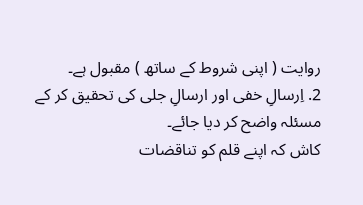روایت ( اپنی شروط کے ساتھ ) مقبول ہے۔
2. اِرسالِ خفی اور ارسالِ جلی کی تحقیق کر کے مسئلہ واضح کر دیا جائے۔
کاش کہ اپنے قلم کو تناقضات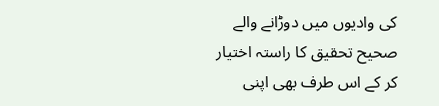کی وادیوں میں دوڑانے والے صحیح تحقیق کا راستہ اختیار کر کے اس طرف بھی اپنی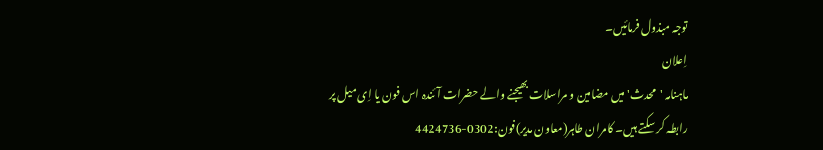توجہ مبذول فرمائیں۔
اِعلان
ماہنامہ 'محدث' میں مضامین و مراسلات بھیجنے والے حضرات آئندہ اس فون یا اِی میل پر
رابطہ کر سکتے ہیں۔ کامران طاہر(معاون مدیر)فون:0302-4424736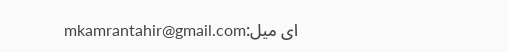ای میل:mkamrantahir@gmail.com